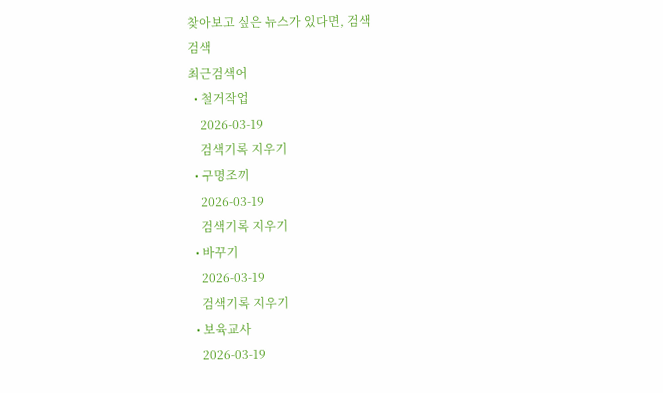찾아보고 싶은 뉴스가 있다면, 검색
검색
최근검색어
  • 철거작업
    2026-03-19
    검색기록 지우기
  • 구명조끼
    2026-03-19
    검색기록 지우기
  • 바꾸기
    2026-03-19
    검색기록 지우기
  • 보육교사
    2026-03-19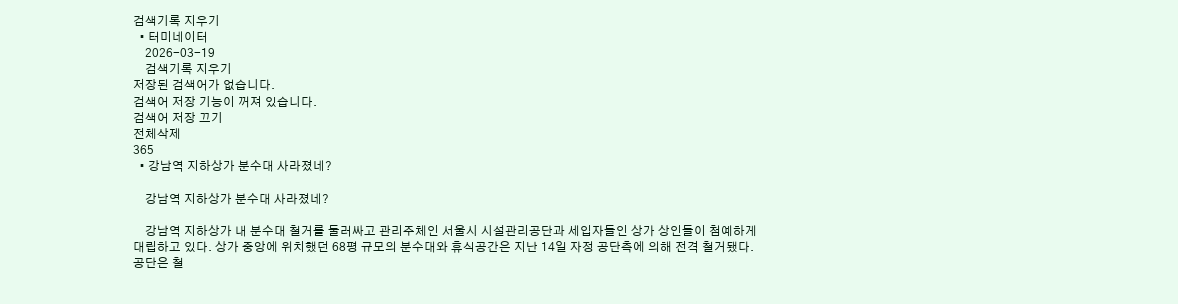검색기록 지우기
  • 터미네이터
    2026-03-19
    검색기록 지우기
저장된 검색어가 없습니다.
검색어 저장 기능이 꺼져 있습니다.
검색어 저장 끄기
전체삭제
365
  • 강남역 지하상가 분수대 사라졌네?

    강남역 지하상가 분수대 사라졌네?

    강남역 지하상가 내 분수대 철거를 둘러싸고 관리주체인 서울시 시설관리공단과 세입자들인 상가 상인들이 첨예하게 대립하고 있다. 상가 중앙에 위치했던 68평 규모의 분수대와 휴식공간은 지난 14일 자정 공단측에 의해 전격 철거됐다. 공단은 철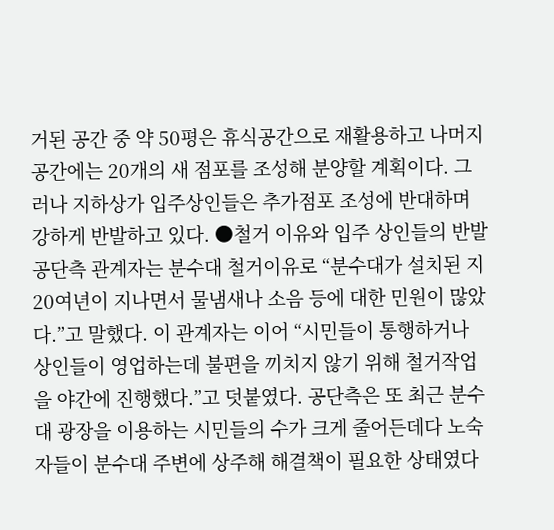거된 공간 중 약 50평은 휴식공간으로 재활용하고 나머지 공간에는 20개의 새 점포를 조성해 분양할 계획이다. 그러나 지하상가 입주상인들은 추가점포 조성에 반대하며 강하게 반발하고 있다. ●철거 이유와 입주 상인들의 반발 공단측 관계자는 분수대 철거이유로 “분수대가 설치된 지 20여년이 지나면서 물냄새나 소음 등에 대한 민원이 많았다.”고 말했다. 이 관계자는 이어 “시민들이 통행하거나 상인들이 영업하는데 불편을 끼치지 않기 위해 철거작업을 야간에 진행했다.”고 덧붙였다. 공단측은 또 최근 분수대 광장을 이용하는 시민들의 수가 크게 줄어든데다 노숙자들이 분수대 주변에 상주해 해결책이 필요한 상태였다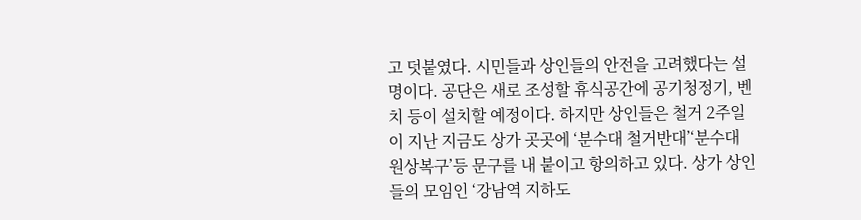고 덧붙였다. 시민들과 상인들의 안전을 고려했다는 설명이다. 공단은 새로 조성할 휴식공간에 공기청정기, 벤치 등이 설치할 예정이다. 하지만 상인들은 철거 2주일이 지난 지금도 상가 곳곳에 ‘분수대 철거반대’‘분수대 원상복구’등 문구를 내 붙이고 항의하고 있다. 상가 상인들의 모임인 ‘강남역 지하도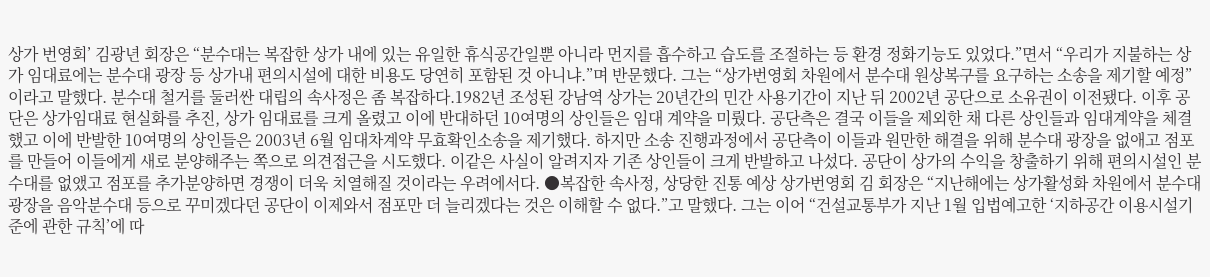상가 번영회’ 김광년 회장은 “분수대는 복잡한 상가 내에 있는 유일한 휴식공간일뿐 아니라 먼지를 흡수하고 습도를 조절하는 등 환경 정화기능도 있었다.”면서 “우리가 지불하는 상가 임대료에는 분수대 광장 등 상가내 편의시설에 대한 비용도 당연히 포함된 것 아니냐.”며 반문했다. 그는 “상가번영회 차원에서 분수대 원상복구를 요구하는 소송을 제기할 예정”이라고 말했다. 분수대 철거를 둘러싼 대립의 속사정은 좀 복잡하다.1982년 조성된 강남역 상가는 20년간의 민간 사용기간이 지난 뒤 2002년 공단으로 소유권이 이전됐다. 이후 공단은 상가임대료 현실화를 추진, 상가 임대료를 크게 올렸고 이에 반대하던 10여명의 상인들은 임대 계약을 미뤘다. 공단측은 결국 이들을 제외한 채 다른 상인들과 임대계약을 체결했고 이에 반발한 10여명의 상인들은 2003년 6월 임대차계약 무효확인소송을 제기했다. 하지만 소송 진행과정에서 공단측이 이들과 원만한 해결을 위해 분수대 광장을 없애고 점포를 만들어 이들에게 새로 분양해주는 쪽으로 의견접근을 시도했다. 이같은 사실이 알려지자 기존 상인들이 크게 반발하고 나섰다. 공단이 상가의 수익을 창출하기 위해 편의시설인 분수대를 없앴고 점포를 추가분양하면 경쟁이 더욱 치열해질 것이라는 우려에서다. ●복잡한 속사정, 상당한 진통 예상 상가번영회 김 회장은 “지난해에는 상가활성화 차원에서 분수대 광장을 음악분수대 등으로 꾸미겠다던 공단이 이제와서 점포만 더 늘리겠다는 것은 이해할 수 없다.”고 말했다. 그는 이어 “건설교통부가 지난 1월 입법예고한 ‘지하공간 이용시설기준에 관한 규칙’에 따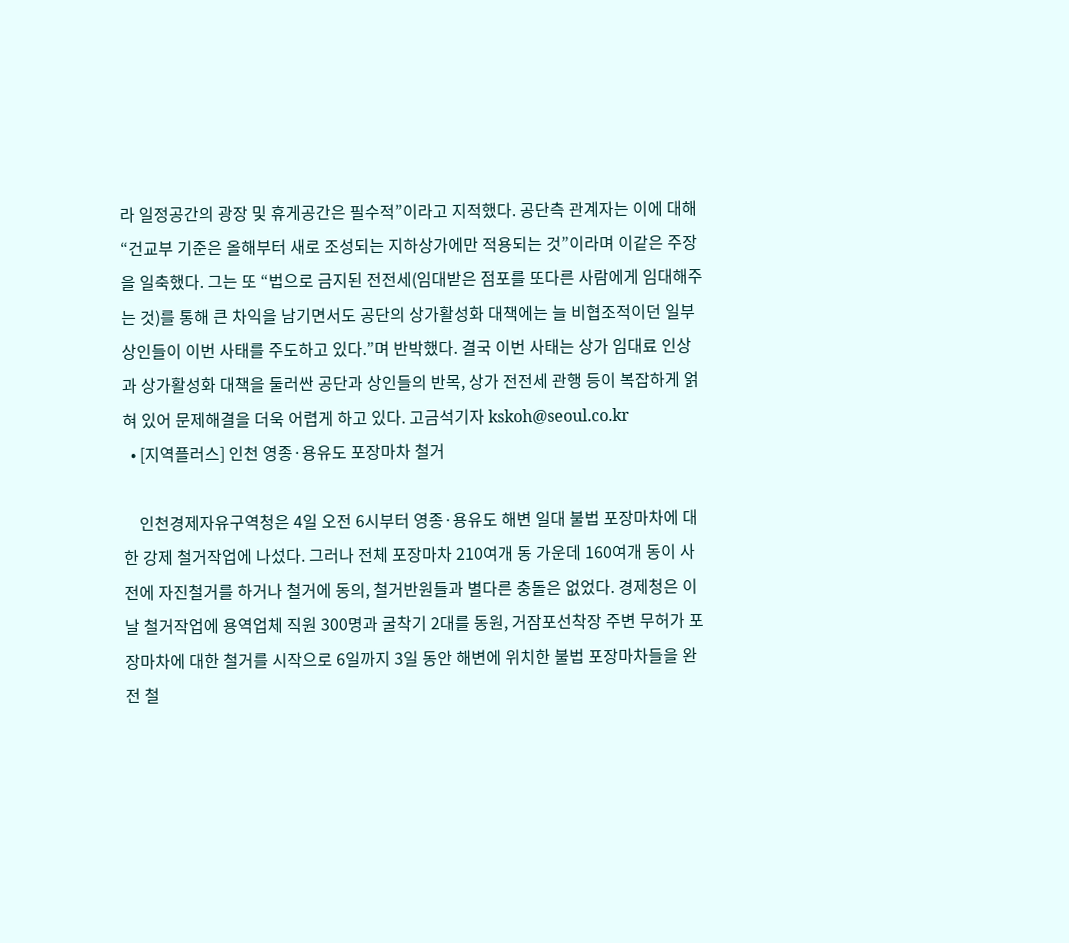라 일정공간의 광장 및 휴게공간은 필수적”이라고 지적했다. 공단측 관계자는 이에 대해 “건교부 기준은 올해부터 새로 조성되는 지하상가에만 적용되는 것”이라며 이같은 주장을 일축했다. 그는 또 “법으로 금지된 전전세(임대받은 점포를 또다른 사람에게 임대해주는 것)를 통해 큰 차익을 남기면서도 공단의 상가활성화 대책에는 늘 비협조적이던 일부 상인들이 이번 사태를 주도하고 있다.”며 반박했다. 결국 이번 사태는 상가 임대료 인상과 상가활성화 대책을 둘러싼 공단과 상인들의 반목, 상가 전전세 관행 등이 복잡하게 얽혀 있어 문제해결을 더욱 어렵게 하고 있다. 고금석기자 kskoh@seoul.co.kr
  • [지역플러스] 인천 영종·용유도 포장마차 철거

    인천경제자유구역청은 4일 오전 6시부터 영종·용유도 해변 일대 불법 포장마차에 대한 강제 철거작업에 나섰다. 그러나 전체 포장마차 210여개 동 가운데 160여개 동이 사전에 자진철거를 하거나 철거에 동의, 철거반원들과 별다른 충돌은 없었다. 경제청은 이날 철거작업에 용역업체 직원 300명과 굴착기 2대를 동원, 거잠포선착장 주변 무허가 포장마차에 대한 철거를 시작으로 6일까지 3일 동안 해변에 위치한 불법 포장마차들을 완전 철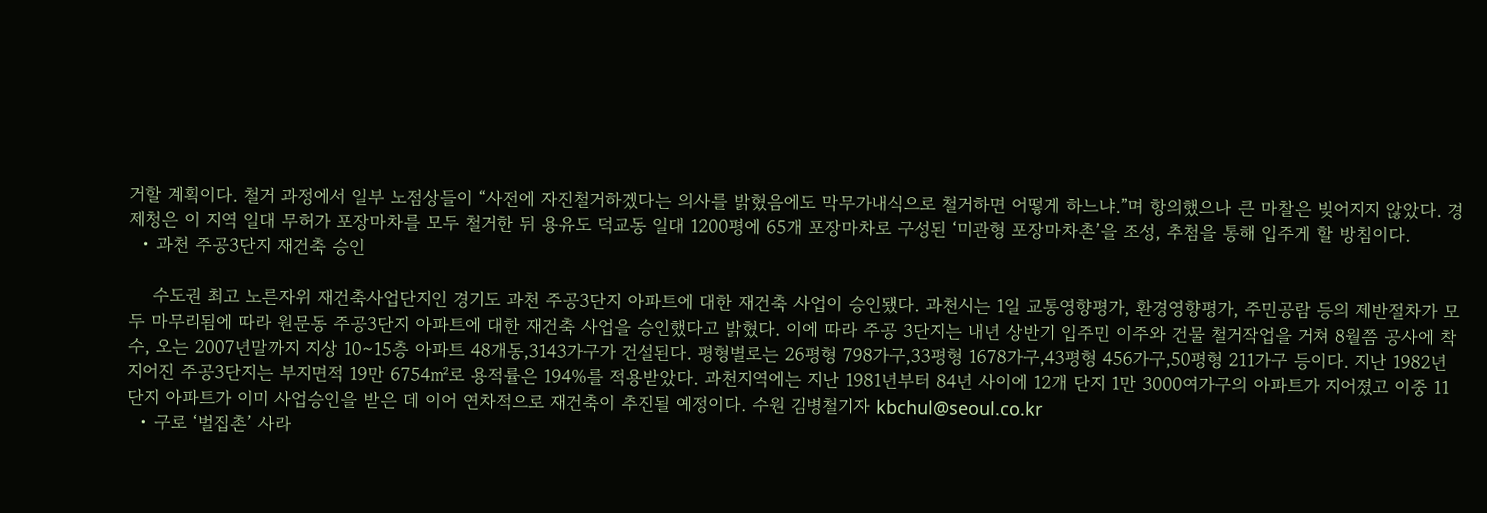거할 계획이다. 철거 과정에서 일부 노점상들이 “사전에 자진철거하겠다는 의사를 밝혔음에도 막무가내식으로 철거하면 어떻게 하느냐.”며 항의했으나 큰 마찰은 빚어지지 않았다. 경제청은 이 지역 일대 무허가 포장마차를 모두 철거한 뒤 용유도 덕교동 일대 1200평에 65개 포장마차로 구성된 ‘미관형 포장마차촌’을 조성, 추첨을 통해 입주게 할 방침이다.
  • 과천 주공3단지 재건축 승인

    수도권 최고 노른자위 재건축사업단지인 경기도 과천 주공3단지 아파트에 대한 재건축 사업이 승인됐다. 과천시는 1일 교통영향평가, 환경영향평가, 주민공람 등의 제반절차가 모두 마무리됨에 따라 원문동 주공3단지 아파트에 대한 재건축 사업을 승인했다고 밝혔다. 이에 따라 주공 3단지는 내년 상반기 입주민 이주와 건물 철거작업을 거쳐 8월쯤 공사에 착수, 오는 2007년말까지 지상 10∼15층 아파트 48개동,3143가구가 건설된다. 평형별로는 26평형 798가구,33평형 1678가구,43평형 456가구,50평형 211가구 등이다. 지난 1982년 지어진 주공3단지는 부지면적 19만 6754㎡로 용적률은 194%를 적용받았다. 과천지역에는 지난 1981년부터 84년 사이에 12개 단지 1만 3000여가구의 아파트가 지어졌고 이중 11단지 아파트가 이미 사업승인을 받은 데 이어 연차적으로 재건축이 추진될 예정이다. 수원 김병철기자 kbchul@seoul.co.kr
  • 구로 ‘벌집촌’ 사라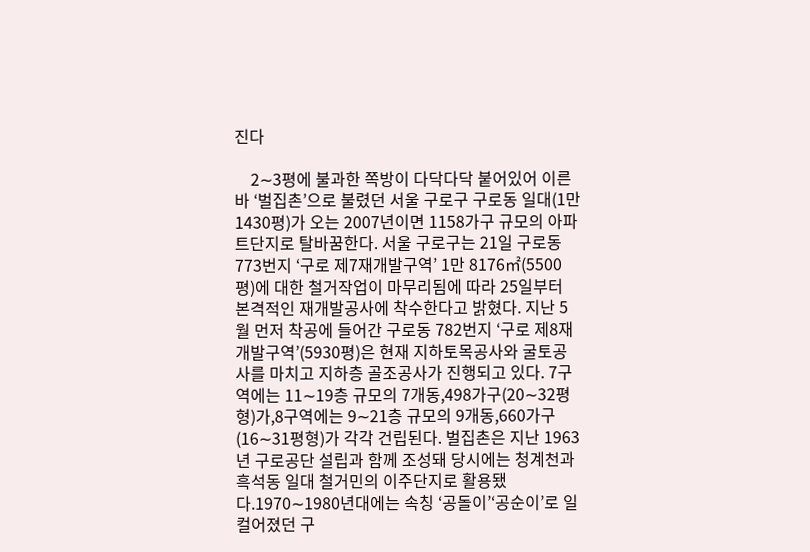진다

    2∼3평에 불과한 쪽방이 다닥다닥 붙어있어 이른바 ‘벌집촌’으로 불렸던 서울 구로구 구로동 일대(1만 1430평)가 오는 2007년이면 1158가구 규모의 아파트단지로 탈바꿈한다. 서울 구로구는 21일 구로동 773번지 ‘구로 제7재개발구역’ 1만 8176㎡(5500평)에 대한 철거작업이 마무리됨에 따라 25일부터 본격적인 재개발공사에 착수한다고 밝혔다. 지난 5월 먼저 착공에 들어간 구로동 782번지 ‘구로 제8재개발구역’(5930평)은 현재 지하토목공사와 굴토공사를 마치고 지하층 골조공사가 진행되고 있다. 7구역에는 11∼19층 규모의 7개동,498가구(20∼32평형)가,8구역에는 9∼21층 규모의 9개동,660가구(16∼31평형)가 각각 건립된다. 벌집촌은 지난 1963년 구로공단 설립과 함께 조성돼 당시에는 청계천과 흑석동 일대 철거민의 이주단지로 활용됐다.1970∼1980년대에는 속칭 ‘공돌이’‘공순이’로 일컬어졌던 구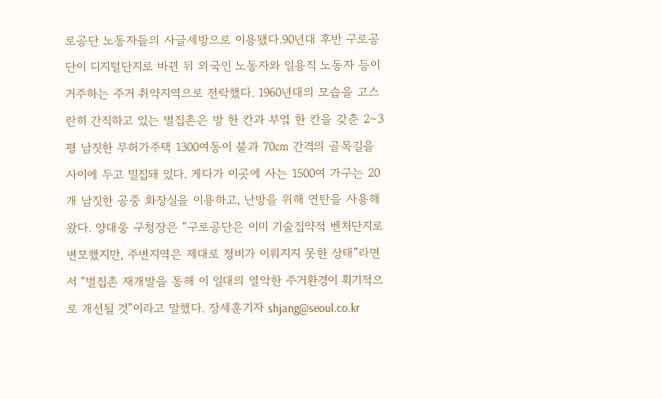로공단 노동자들의 사글세방으로 이용됐다.90년대 후반 구로공단이 디지털단지로 바뀐 뒤 외국인 노동자와 일용직 노동자 등이 거주하는 주거 취약지역으로 전락했다. 1960년대의 모습을 고스란히 간직하고 있는 벌집촌은 방 한 칸과 부엌 한 칸을 갖춘 2∼3평 남짓한 무허가주택 1300여동이 불과 70㎝ 간격의 골목길을 사이에 두고 밀집돼 있다. 게다가 이곳에 사는 1500여 가구는 20개 남짓한 공중 화장실을 이용하고, 난방을 위해 연탄을 사용해왔다. 양대웅 구청장은 “구로공단은 이미 기술집약적 벤처단지로 변모했지만, 주변지역은 제대로 정비가 이뤄지지 못한 상태”라면서 “벌집촌 재개발을 통해 이 일대의 열악한 주거환경이 획기적으로 개선될 것”이라고 말했다. 장세훈기자 shjang@seoul.co.kr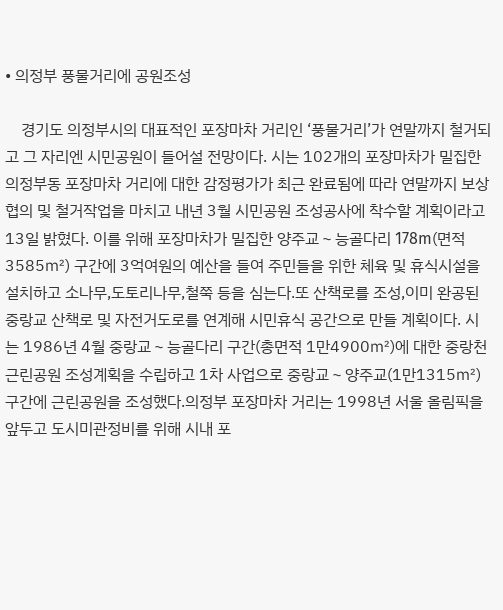• 의정부 풍물거리에 공원조성

    경기도 의정부시의 대표적인 포장마차 거리인 ‘풍물거리’가 연말까지 철거되고 그 자리엔 시민공원이 들어설 전망이다. 시는 102개의 포장마차가 밀집한 의정부동 포장마차 거리에 대한 감정평가가 최근 완료됨에 따라 연말까지 보상협의 및 철거작업을 마치고 내년 3월 시민공원 조성공사에 착수할 계획이라고 13일 밝혔다. 이를 위해 포장마차가 밀집한 양주교∼능골다리 178m(면적3585㎡) 구간에 3억여원의 예산을 들여 주민들을 위한 체육 및 휴식시설을 설치하고 소나무,도토리나무,철쭉 등을 심는다.또 산책로를 조성,이미 완공된 중랑교 산책로 및 자전거도로를 연계해 시민휴식 공간으로 만들 계획이다. 시는 1986년 4월 중랑교∼능골다리 구간(총면적 1만4900㎡)에 대한 중랑천 근린공원 조성계획을 수립하고 1차 사업으로 중랑교∼양주교(1만1315㎡) 구간에 근린공원을 조성했다.의정부 포장마차 거리는 1998년 서울 올림픽을 앞두고 도시미관정비를 위해 시내 포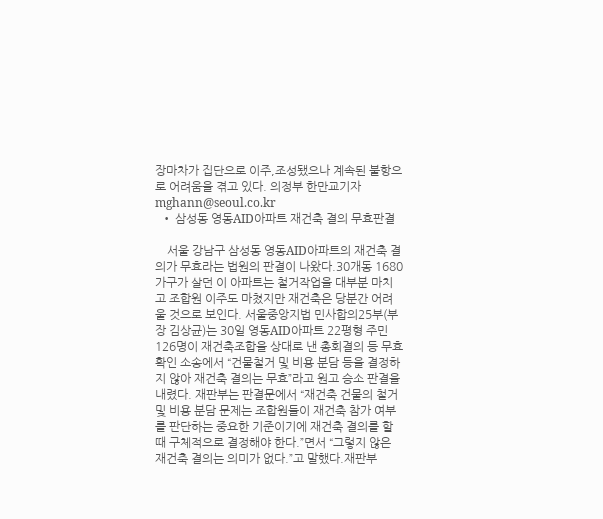장마차가 집단으로 이주,조성됐으나 계속된 불항으로 어려움을 겪고 있다. 의정부 한만교기자 mghann@seoul.co.kr
  • 삼성동 영동AID아파트 재건축 결의 무효판결

    서울 강남구 삼성동 영동AID아파트의 재건축 결의가 무효라는 법원의 판결이 나왔다.30개동 1680가구가 살던 이 아파트는 철거작업을 대부분 마치고 조합원 이주도 마쳤지만 재건축은 당분간 어려울 것으로 보인다. 서울중앙지법 민사합의25부(부장 김상균)는 30일 영동AID아파트 22평형 주민 126명이 재건축조합을 상대로 낸 총회결의 등 무효확인 소송에서 “건물철거 및 비용 분담 등을 결정하지 않아 재건축 결의는 무효”라고 원고 승소 판결을 내렸다. 재판부는 판결문에서 “재건축 건물의 철거 및 비용 분담 문제는 조합원들이 재건축 참가 여부를 판단하는 중요한 기준이기에 재건축 결의를 할 때 구체적으로 결정해야 한다.”면서 “그렇지 않은 재건축 결의는 의미가 없다.”고 말했다.재판부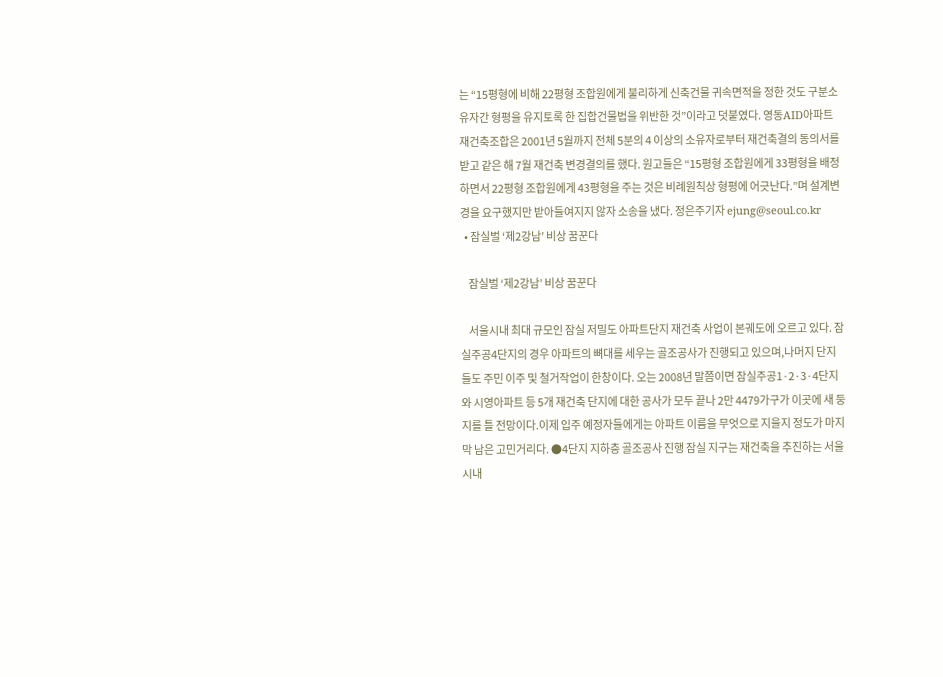는 “15평형에 비해 22평형 조합원에게 불리하게 신축건물 귀속면적을 정한 것도 구분소유자간 형평을 유지토록 한 집합건물법을 위반한 것”이라고 덧붙였다. 영동AID아파트 재건축조합은 2001년 5월까지 전체 5분의 4 이상의 소유자로부터 재건축결의 동의서를 받고 같은 해 7월 재건축 변경결의를 했다. 원고들은 “15평형 조합원에게 33평형을 배정하면서 22평형 조합원에게 43평형을 주는 것은 비례원칙상 형평에 어긋난다.”며 설계변경을 요구했지만 받아들여지지 않자 소송을 냈다. 정은주기자 ejung@seoul.co.kr
  • 잠실벌 ‘제2강남’ 비상 꿈꾼다

    잠실벌 ‘제2강남’ 비상 꿈꾼다

    서울시내 최대 규모인 잠실 저밀도 아파트단지 재건축 사업이 본궤도에 오르고 있다. 잠실주공4단지의 경우 아파트의 뼈대를 세우는 골조공사가 진행되고 있으며,나머지 단지들도 주민 이주 및 철거작업이 한창이다. 오는 2008년 말쯤이면 잠실주공1·2·3·4단지와 시영아파트 등 5개 재건축 단지에 대한 공사가 모두 끝나 2만 4479가구가 이곳에 새 둥지를 틀 전망이다.이제 입주 예정자들에게는 아파트 이름을 무엇으로 지을지 정도가 마지막 남은 고민거리다. ●4단지 지하층 골조공사 진행 잠실 지구는 재건축을 추진하는 서울시내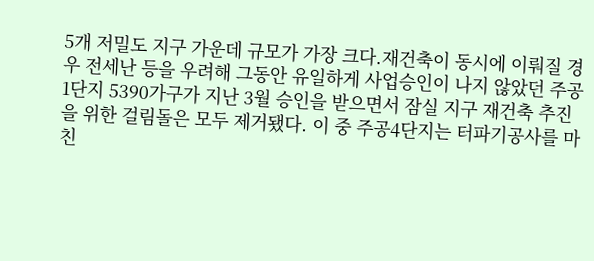5개 저밀도 지구 가운데 규모가 가장 크다.재건축이 동시에 이뤄질 경우 전세난 등을 우려해 그동안 유일하게 사업승인이 나지 않았던 주공1단지 5390가구가 지난 3월 승인을 받으면서 잠실 지구 재건축 추진을 위한 걸림돌은 모두 제거됐다. 이 중 주공4단지는 터파기공사를 마친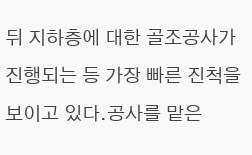뒤 지하층에 대한 골조공사가 진행되는 등 가장 빠른 진척을 보이고 있다.공사를 맡은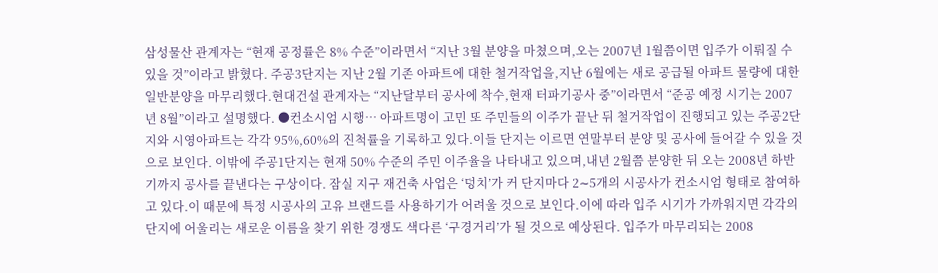삼성물산 관계자는 “현재 공정률은 8% 수준”이라면서 “지난 3월 분양을 마쳤으며,오는 2007년 1월쯤이면 입주가 이뤄질 수 있을 것”이라고 밝혔다. 주공3단지는 지난 2월 기존 아파트에 대한 철거작업을,지난 6월에는 새로 공급될 아파트 물량에 대한 일반분양을 마무리했다.현대건설 관계자는 “지난달부터 공사에 착수,현재 터파기공사 중”이라면서 “준공 예정 시기는 2007년 8월”이라고 설명했다. ●컨소시엄 시행… 아파트명이 고민 또 주민들의 이주가 끝난 뒤 철거작업이 진행되고 있는 주공2단지와 시영아파트는 각각 95%,60%의 진척률을 기록하고 있다.이들 단지는 이르면 연말부터 분양 및 공사에 들어갈 수 있을 것으로 보인다. 이밖에 주공1단지는 현재 50% 수준의 주민 이주율을 나타내고 있으며,내년 2월쯤 분양한 뒤 오는 2008년 하반기까지 공사를 끝낸다는 구상이다. 잠실 지구 재건축 사업은 ‘덩치’가 커 단지마다 2∼5개의 시공사가 컨소시엄 형태로 참여하고 있다.이 때문에 특정 시공사의 고유 브랜드를 사용하기가 어려울 것으로 보인다.이에 따라 입주 시기가 가까워지면 각각의 단지에 어울리는 새로운 이름을 찾기 위한 경쟁도 색다른 ‘구경거리’가 될 것으로 예상된다. 입주가 마무리되는 2008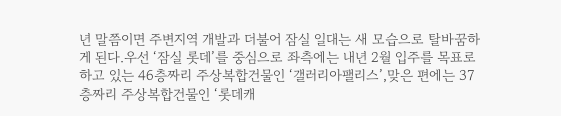년 말쯤이면 주변지역 개발과 더불어 잠실 일대는 새 모습으로 탈바꿈하게 된다.우선 ‘잠실 롯데’를 중심으로 좌측에는 내년 2월 입주를 목표로 하고 있는 46층짜리 주상복합건물인 ‘갤러리아팰리스’,맞은 편에는 37층짜리 주상복합건물인 ‘롯데캐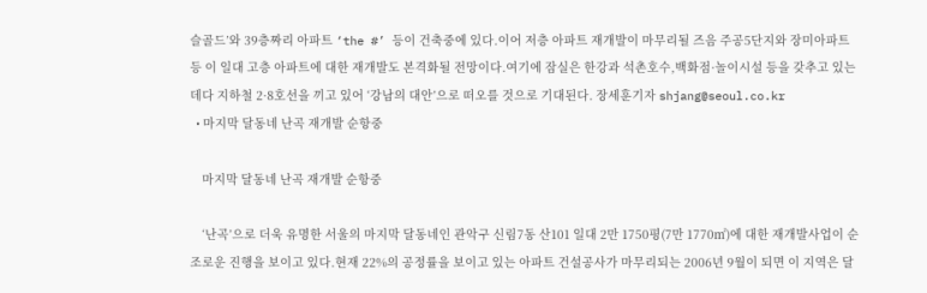슬골드’와 39층짜리 아파트 ‘the #’ 등이 건축중에 있다.이어 저층 아파트 재개발이 마무리될 즈음 주공5단지와 장미아파트 등 이 일대 고층 아파트에 대한 재개발도 본격화될 전망이다.여기에 잠실은 한강과 석촌호수,백화점·놀이시설 등을 갖추고 있는 데다 지하철 2·8호선을 끼고 있어 ‘강남의 대안’으로 떠오를 것으로 기대된다. 장세훈기자 shjang@seoul.co.kr
  • 마지막 달동네 난곡 재개발 순항중

    마지막 달동네 난곡 재개발 순항중

    ‘난곡’으로 더욱 유명한 서울의 마지막 달동네인 관악구 신림7동 산101 일대 2만 1750평(7만 1770㎡)에 대한 재개발사업이 순조로운 진행을 보이고 있다.현재 22%의 공정률을 보이고 있는 아파트 건설공사가 마무리되는 2006년 9월이 되면 이 지역은 달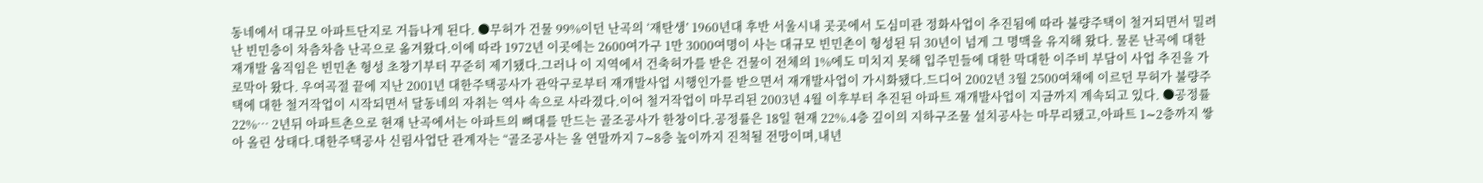동네에서 대규모 아파트단지로 거듭나게 된다. ●무허가 건물 99%이던 난곡의 ‘재탄생’ 1960년대 후반 서울시내 곳곳에서 도심미관 정화사업이 추진됨에 따라 불량주택이 철거되면서 밀려난 빈민층이 차츰차츰 난곡으로 옮겨왔다.이에 따라 1972년 이곳에는 2600여가구 1만 3000여명이 사는 대규모 빈민촌이 형성된 뒤 30년이 넘게 그 명맥을 유지해 왔다. 물론 난곡에 대한 재개발 움직임은 빈민촌 형성 초창기부터 꾸준히 제기됐다.그러나 이 지역에서 건축허가를 받은 건물이 전체의 1%에도 미치지 못해 입주민들에 대한 막대한 이주비 부담이 사업 추진을 가로막아 왔다. 우여곡절 끝에 지난 2001년 대한주택공사가 관악구로부터 재개발사업 시행인가를 받으면서 재개발사업이 가시화됐다.드디어 2002년 3월 2500여채에 이르던 무허가 불량주택에 대한 철거작업이 시작되면서 달동네의 자취는 역사 속으로 사라졌다.이어 철거작업이 마무리된 2003년 4월 이후부터 추진된 아파트 재개발사업이 지금까지 계속되고 있다. ●공정률 22%… 2년뒤 아파트촌으로 현재 난곡에서는 아파트의 뼈대를 만드는 골조공사가 한창이다.공정률은 18일 현재 22%.4층 깊이의 지하구조물 설치공사는 마무리됐고,아파트 1∼2층까지 쌓아 올린 상태다.대한주택공사 신림사업단 관계자는 “골조공사는 올 연말까지 7∼8층 높이까지 진척될 전망이며,내년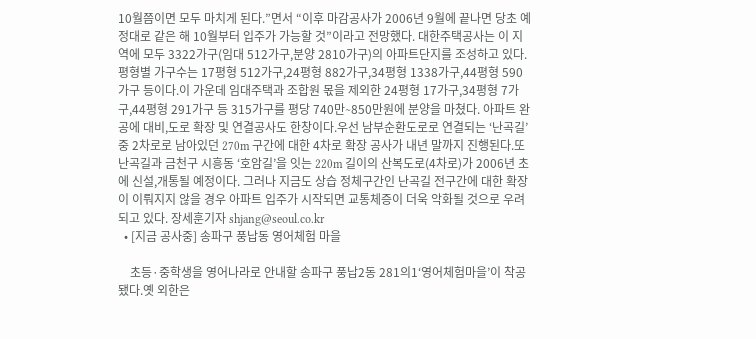10월쯤이면 모두 마치게 된다.”면서 “이후 마감공사가 2006년 9월에 끝나면 당초 예정대로 같은 해 10월부터 입주가 가능할 것”이라고 전망했다. 대한주택공사는 이 지역에 모두 3322가구(임대 512가구,분양 2810가구)의 아파트단지를 조성하고 있다.평형별 가구수는 17평형 512가구,24평형 882가구,34평형 1338가구,44평형 590가구 등이다.이 가운데 임대주택과 조합원 몫을 제외한 24평형 17가구,34평형 7가구,44평형 291가구 등 315가구를 평당 740만∼850만원에 분양을 마쳤다. 아파트 완공에 대비,도로 확장 및 연결공사도 한창이다.우선 남부순환도로로 연결되는 ‘난곡길’ 중 2차로로 남아있던 270m 구간에 대한 4차로 확장 공사가 내년 말까지 진행된다.또 난곡길과 금천구 시흥동 ‘호암길’을 잇는 220m 길이의 산복도로(4차로)가 2006년 초에 신설,개통될 예정이다. 그러나 지금도 상습 정체구간인 난곡길 전구간에 대한 확장이 이뤄지지 않을 경우 아파트 입주가 시작되면 교통체증이 더욱 악화될 것으로 우려되고 있다. 장세훈기자 shjang@seoul.co.kr
  • [지금 공사중] 송파구 풍납동 영어체험 마을

    초등·중학생을 영어나라로 안내할 송파구 풍납2동 281의1‘영어체험마을’이 착공됐다.옛 외한은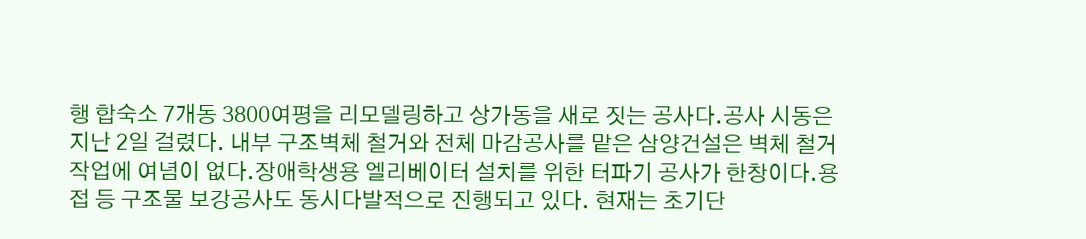행 합숙소 7개동 3800여평을 리모델링하고 상가동을 새로 짓는 공사다.공사 시동은 지난 2일 걸렸다. 내부 구조벽체 철거와 전체 마감공사를 맡은 삼양건설은 벽체 철거작업에 여념이 없다.장애학생용 엘리베이터 설치를 위한 터파기 공사가 한창이다.용접 등 구조물 보강공사도 동시다발적으로 진행되고 있다. 현재는 초기단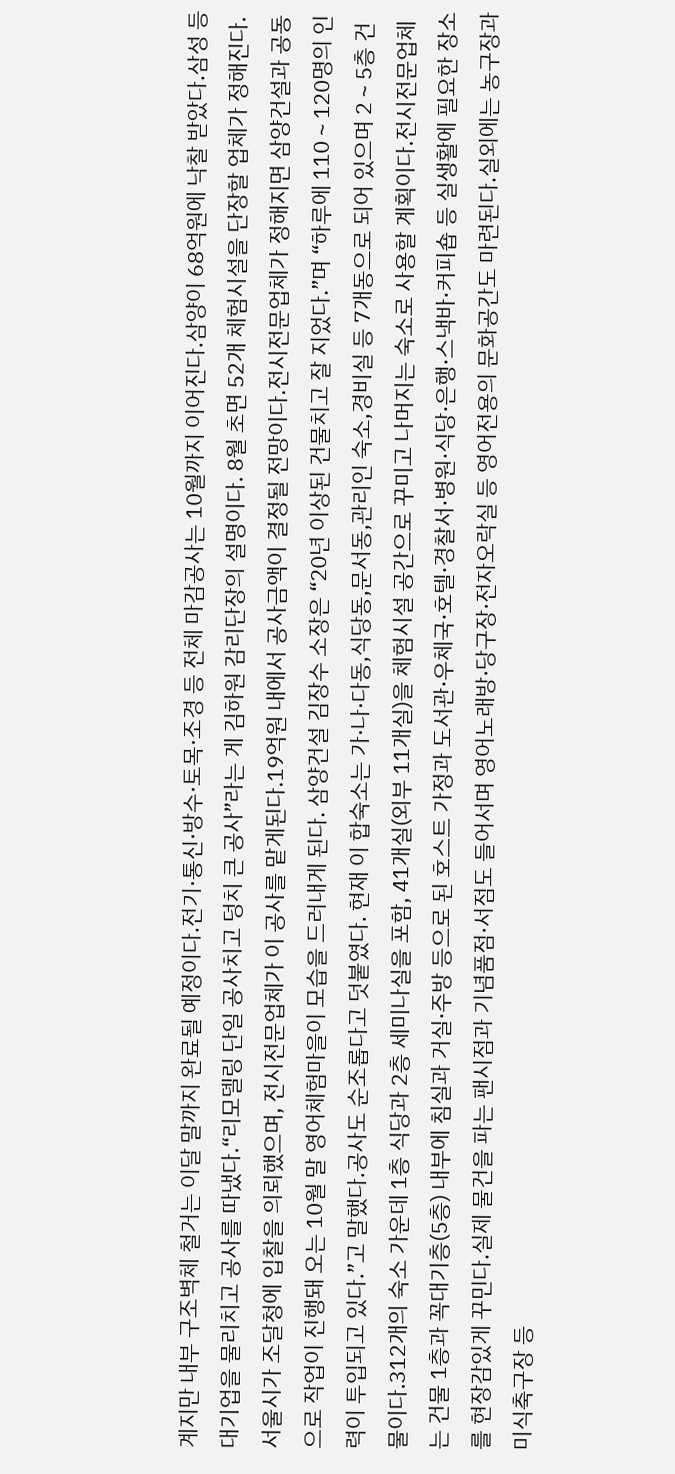계지만 내부 구조벽체 철거는 이달 말까지 완료될 예정이다.전기·통신·방수·토목·조경 등 전체 마감공사는 10월까지 이어진다.삼양이 68억원에 낙찰 받았다.삼성 등 대기업을 물리치고 공사를 따냈다.“리모델링 단일 공사치고 덩치 큰 공사”라는 게 김하원 감리단장의 설명이다. 8월 초면 52개 체험시설을 단장할 업체가 정해진다.서울시가 조달청에 입찰을 의뢰했으며, 전시전문업체가 이 공사를 맡게된다.19억원 내에서 공사금액이 결정될 전망이다.전시전문업체가 정해지면 삼양건설과 공동으로 작업이 진행돼 오는 10월 말 영어체험마을이 모습을 드러내게 된다. 삼양건설 김장수 소장은 “20년 이상된 건물치고 잘 지었다.”며 “하루에 110∼120명의 인력이 투입되고 있다.”고 말했다.공사도 순조롭다고 덧붙였다. 현재 이 합숙소는 가·나·다동,식당동,문서동,관리인 숙소,경비실 등 7개동으로 되어 있으며 2∼5층 건물이다.312개의 숙소 가운데 1층 식당과 2층 세미나실을 포함, 41개실(외부 11개실)을 체험시설 공간으로 꾸미고 나머지는 숙소로 사용할 계획이다.전시전문업체는 건물 1층과 꼭대기층(5층) 내부에 침실과 거실·주방 등으로 된 호스트 가정과 도서관·우체국·호텔·경찰서·병원·식당·은행·스낵바·커피숍 등 실생활에 필요한 장소를 현장감있게 꾸민다.실제 물건을 파는 팬시점과 기념품점·서점도 들어서며 영어노래방·당구장·전자오락실 등 영어전용의 문화공간도 마련된다.실외에는 농구장과 미식축구장 등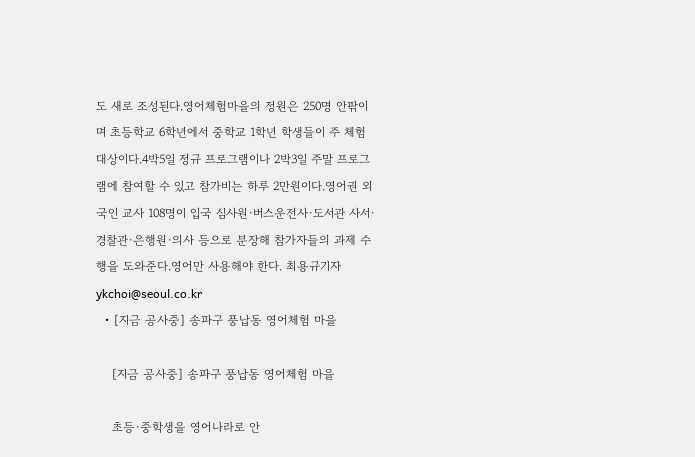도 새로 조성된다.영어체험마을의 정원은 250명 안팎이며 초등학교 6학년에서 중학교 1학년 학생들이 주 체험 대상이다.4박5일 정규 프로그램이나 2박3일 주말 프로그램에 참여할 수 있고 참가비는 하루 2만원이다.영어권 외국인 교사 108명이 입국 심사원·버스운전사·도서관 사서·경찰관·은행원·의사 등으로 분장해 참가자들의 과제 수행을 도와준다.영어만 사용해야 한다. 최용규기자 ykchoi@seoul.co.kr
  • [지금 공사중] 송파구 풍납동 영어체험 마을

    [지금 공사중] 송파구 풍납동 영어체험 마을

    초등·중학생을 영어나라로 안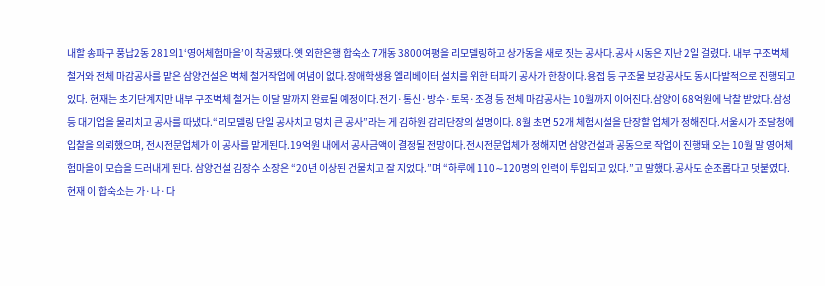내할 송파구 풍납2동 281의1‘영어체험마을’이 착공됐다.옛 외한은행 합숙소 7개동 3800여평을 리모델링하고 상가동을 새로 짓는 공사다.공사 시동은 지난 2일 걸렸다. 내부 구조벽체 철거와 전체 마감공사를 맡은 삼양건설은 벽체 철거작업에 여념이 없다.장애학생용 엘리베이터 설치를 위한 터파기 공사가 한창이다.용접 등 구조물 보강공사도 동시다발적으로 진행되고 있다. 현재는 초기단계지만 내부 구조벽체 철거는 이달 말까지 완료될 예정이다.전기·통신·방수·토목·조경 등 전체 마감공사는 10월까지 이어진다.삼양이 68억원에 낙찰 받았다.삼성 등 대기업을 물리치고 공사를 따냈다.“리모델링 단일 공사치고 덩치 큰 공사”라는 게 김하원 감리단장의 설명이다. 8월 초면 52개 체험시설을 단장할 업체가 정해진다.서울시가 조달청에 입찰을 의뢰했으며, 전시전문업체가 이 공사를 맡게된다.19억원 내에서 공사금액이 결정될 전망이다.전시전문업체가 정해지면 삼양건설과 공동으로 작업이 진행돼 오는 10월 말 영어체험마을이 모습을 드러내게 된다. 삼양건설 김장수 소장은 “20년 이상된 건물치고 잘 지었다.”며 “하루에 110∼120명의 인력이 투입되고 있다.”고 말했다.공사도 순조롭다고 덧붙였다. 현재 이 합숙소는 가·나·다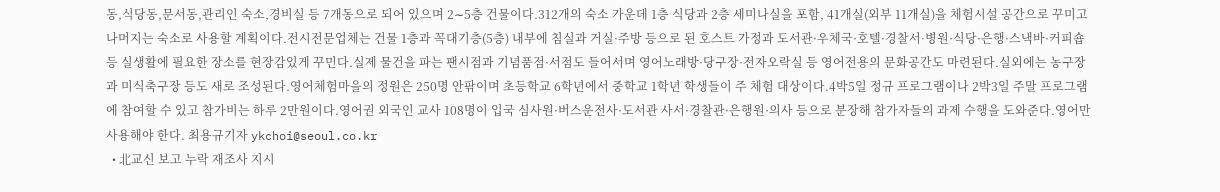동,식당동,문서동,관리인 숙소,경비실 등 7개동으로 되어 있으며 2∼5층 건물이다.312개의 숙소 가운데 1층 식당과 2층 세미나실을 포함, 41개실(외부 11개실)을 체험시설 공간으로 꾸미고 나머지는 숙소로 사용할 계획이다.전시전문업체는 건물 1층과 꼭대기층(5층) 내부에 침실과 거실·주방 등으로 된 호스트 가정과 도서관·우체국·호텔·경찰서·병원·식당·은행·스낵바·커피숍 등 실생활에 필요한 장소를 현장감있게 꾸민다.실제 물건을 파는 팬시점과 기념품점·서점도 들어서며 영어노래방·당구장·전자오락실 등 영어전용의 문화공간도 마련된다.실외에는 농구장과 미식축구장 등도 새로 조성된다.영어체험마을의 정원은 250명 안팎이며 초등학교 6학년에서 중학교 1학년 학생들이 주 체험 대상이다.4박5일 정규 프로그램이나 2박3일 주말 프로그램에 참여할 수 있고 참가비는 하루 2만원이다.영어권 외국인 교사 108명이 입국 심사원·버스운전사·도서관 사서·경찰관·은행원·의사 등으로 분장해 참가자들의 과제 수행을 도와준다.영어만 사용해야 한다. 최용규기자 ykchoi@seoul.co.kr
  • 北교신 보고 누락 재조사 지시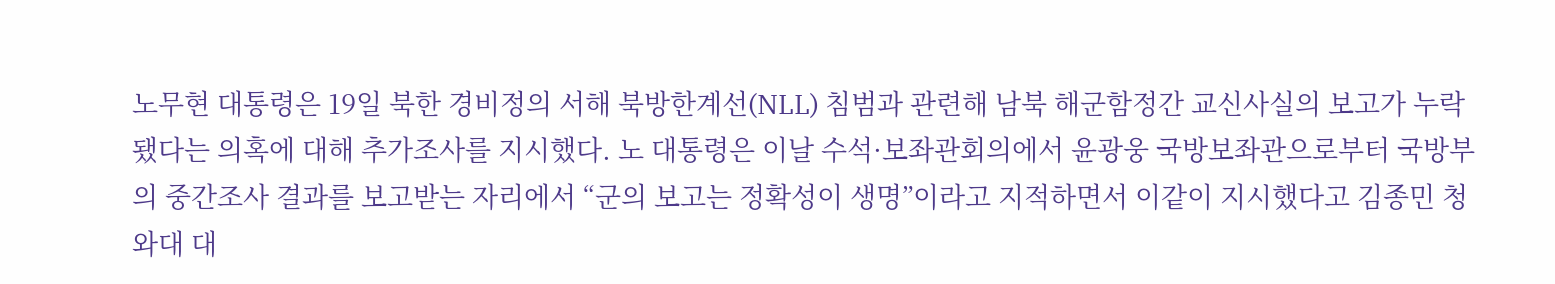노무현 대통령은 19일 북한 경비정의 서해 북방한계선(NLL) 침범과 관련해 남북 해군함정간 교신사실의 보고가 누락됐다는 의혹에 대해 추가조사를 지시했다. 노 대통령은 이날 수석·보좌관회의에서 윤광웅 국방보좌관으로부터 국방부의 중간조사 결과를 보고받는 자리에서 “군의 보고는 정확성이 생명”이라고 지적하면서 이같이 지시했다고 김종민 청와대 대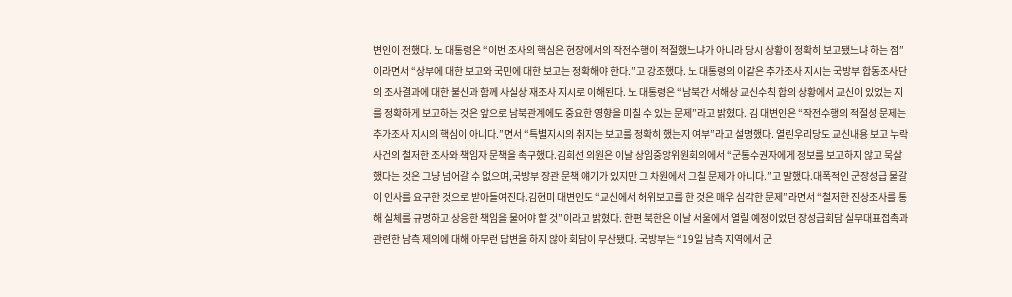변인이 전했다. 노 대통령은 “이번 조사의 핵심은 현장에서의 작전수행이 적절했느냐가 아니라 당시 상황이 정확히 보고됐느냐 하는 점”이라면서 “상부에 대한 보고와 국민에 대한 보고는 정확해야 한다.”고 강조했다. 노 대통령의 이같은 추가조사 지시는 국방부 합동조사단의 조사결과에 대한 불신과 함께 사실상 재조사 지시로 이해된다. 노 대통령은 “남북간 서해상 교신수칙 합의 상황에서 교신이 있었는 지를 정확하게 보고하는 것은 앞으로 남북관계에도 중요한 영향을 미칠 수 있는 문제”라고 밝혔다. 김 대변인은 “작전수행의 적절성 문제는 추가조사 지시의 핵심이 아니다.”면서 “특별지시의 취지는 보고를 정확히 했는지 여부”라고 설명했다. 열린우리당도 교신내용 보고 누락사건의 철저한 조사와 책임자 문책을 촉구했다.김희선 의원은 이날 상임중앙위원회의에서 “군통수권자에게 정보를 보고하지 않고 묵살했다는 것은 그냥 넘어갈 수 없으며,국방부 장관 문책 얘기가 있지만 그 차원에서 그칠 문제가 아니다.”고 말했다.대폭적인 군장성급 물갈이 인사를 요구한 것으로 받아들여진다.김현미 대변인도 “교신에서 허위보고를 한 것은 매우 심각한 문제”라면서 “철저한 진상조사를 통해 실체를 규명하고 상응한 책임을 물어야 할 것”이라고 밝혔다. 한편 북한은 이날 서울에서 열릴 예정이었던 장성급회담 실무대표접촉과 관련한 남측 제의에 대해 아무런 답변을 하지 않아 회담이 무산됐다. 국방부는 “19일 남측 지역에서 군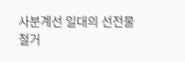사분계선 일대의 선전물 철거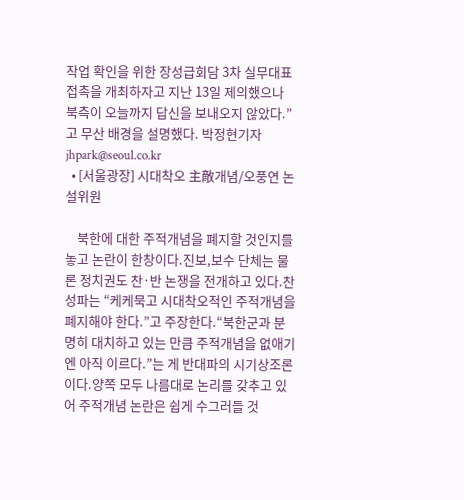작업 확인을 위한 장성급회담 3차 실무대표접촉을 개최하자고 지난 13일 제의했으나 북측이 오늘까지 답신을 보내오지 않았다.”고 무산 배경을 설명했다. 박정현기자 jhpark@seoul.co.kr
  • [서울광장] 시대착오 主敵개념/오풍연 논설위원

    북한에 대한 주적개념을 폐지할 것인지를 놓고 논란이 한창이다.진보,보수 단체는 물론 정치권도 찬·반 논쟁을 전개하고 있다.찬성파는 “케케묵고 시대착오적인 주적개념을 폐지해야 한다.”고 주장한다.“북한군과 분명히 대치하고 있는 만큼 주적개념을 없애기엔 아직 이르다.”는 게 반대파의 시기상조론이다.양쪽 모두 나름대로 논리를 갖추고 있어 주적개념 논란은 쉽게 수그러들 것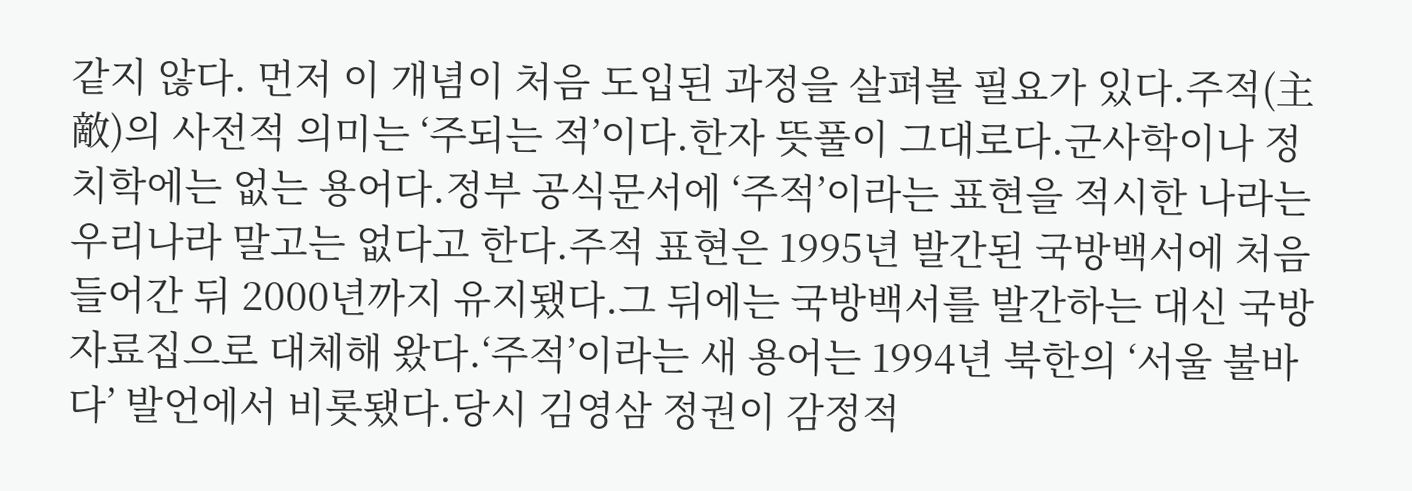같지 않다. 먼저 이 개념이 처음 도입된 과정을 살펴볼 필요가 있다.주적(主敵)의 사전적 의미는 ‘주되는 적’이다.한자 뜻풀이 그대로다.군사학이나 정치학에는 없는 용어다.정부 공식문서에 ‘주적’이라는 표현을 적시한 나라는 우리나라 말고는 없다고 한다.주적 표현은 1995년 발간된 국방백서에 처음 들어간 뒤 2000년까지 유지됐다.그 뒤에는 국방백서를 발간하는 대신 국방자료집으로 대체해 왔다.‘주적’이라는 새 용어는 1994년 북한의 ‘서울 불바다’ 발언에서 비롯됐다.당시 김영삼 정권이 감정적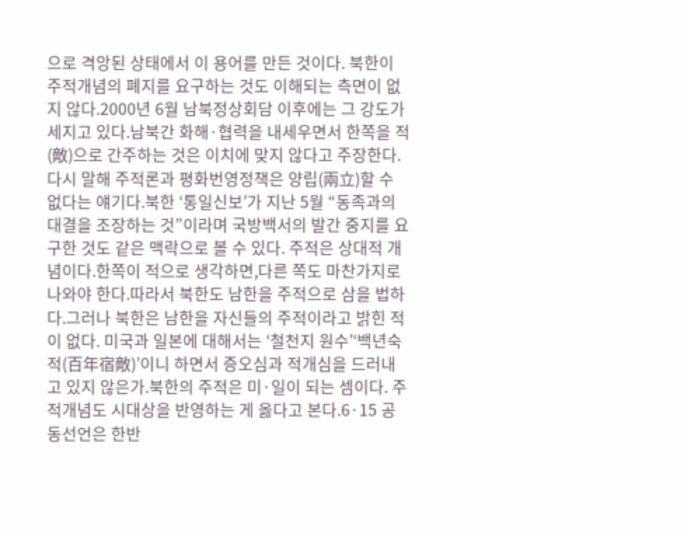으로 격앙된 상태에서 이 용어를 만든 것이다. 북한이 주적개념의 폐지를 요구하는 것도 이해되는 측면이 없지 않다.2000년 6월 남북정상회담 이후에는 그 강도가 세지고 있다.남북간 화해·협력을 내세우면서 한쪽을 적(敵)으로 간주하는 것은 이치에 맞지 않다고 주장한다.다시 말해 주적론과 평화번영정책은 양립(兩立)할 수 없다는 얘기다.북한 ‘통일신보’가 지난 5월 “동족과의 대결을 조장하는 것”이라며 국방백서의 발간 중지를 요구한 것도 같은 맥락으로 볼 수 있다. 주적은 상대적 개념이다.한쪽이 적으로 생각하면,다른 쪽도 마찬가지로 나와야 한다.따라서 북한도 남한을 주적으로 삼을 법하다.그러나 북한은 남한을 자신들의 주적이라고 밝힌 적이 없다. 미국과 일본에 대해서는 ‘철천지 원수’‘백년숙적(百年宿敵)’이니 하면서 증오심과 적개심을 드러내고 있지 않은가.북한의 주적은 미·일이 되는 셈이다. 주적개념도 시대상을 반영하는 게 옳다고 본다.6·15 공동선언은 한반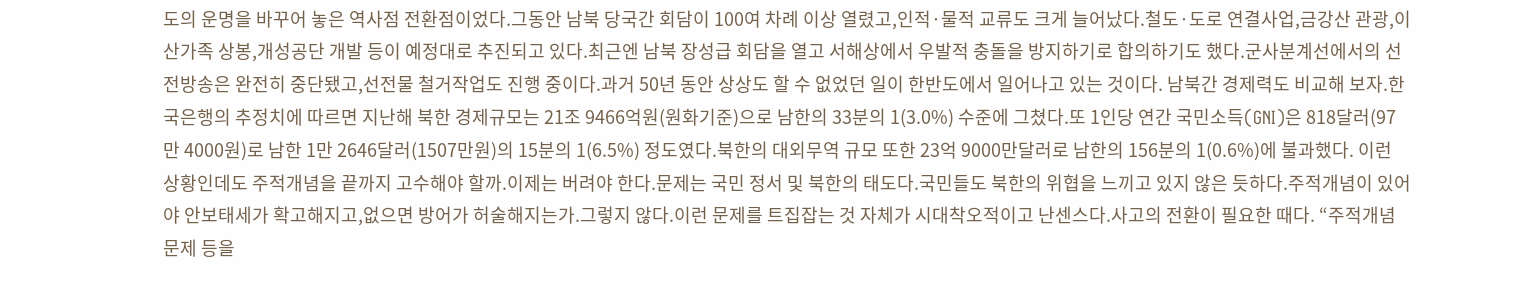도의 운명을 바꾸어 놓은 역사점 전환점이었다.그동안 남북 당국간 회담이 100여 차례 이상 열렸고,인적·물적 교류도 크게 늘어났다.철도·도로 연결사업,금강산 관광,이산가족 상봉,개성공단 개발 등이 예정대로 추진되고 있다.최근엔 남북 장성급 회담을 열고 서해상에서 우발적 충돌을 방지하기로 합의하기도 했다.군사분계선에서의 선전방송은 완전히 중단됐고,선전물 철거작업도 진행 중이다.과거 50년 동안 상상도 할 수 없었던 일이 한반도에서 일어나고 있는 것이다. 남북간 경제력도 비교해 보자.한국은행의 추정치에 따르면 지난해 북한 경제규모는 21조 9466억원(원화기준)으로 남한의 33분의 1(3.0%) 수준에 그쳤다.또 1인당 연간 국민소득(GNI)은 818달러(97만 4000원)로 남한 1만 2646달러(1507만원)의 15분의 1(6.5%) 정도였다.북한의 대외무역 규모 또한 23억 9000만달러로 남한의 156분의 1(0.6%)에 불과했다. 이런 상황인데도 주적개념을 끝까지 고수해야 할까.이제는 버려야 한다.문제는 국민 정서 및 북한의 태도다.국민들도 북한의 위협을 느끼고 있지 않은 듯하다.주적개념이 있어야 안보태세가 확고해지고,없으면 방어가 허술해지는가.그렇지 않다.이런 문제를 트집잡는 것 자체가 시대착오적이고 난센스다.사고의 전환이 필요한 때다. “주적개념 문제 등을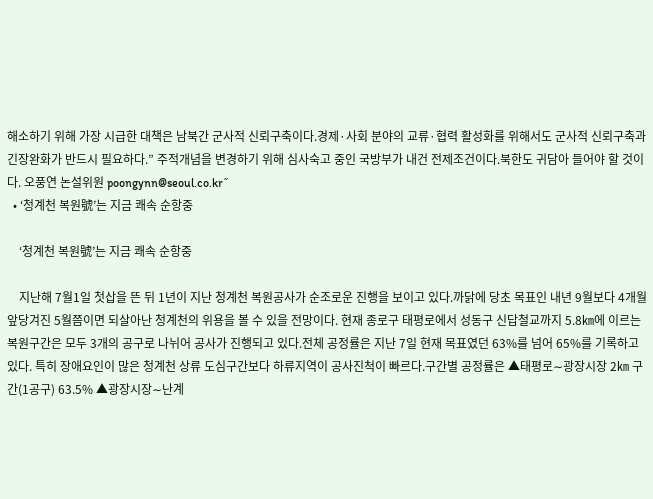해소하기 위해 가장 시급한 대책은 남북간 군사적 신뢰구축이다.경제·사회 분야의 교류·협력 활성화를 위해서도 군사적 신뢰구축과 긴장완화가 반드시 필요하다.” 주적개념을 변경하기 위해 심사숙고 중인 국방부가 내건 전제조건이다.북한도 귀담아 들어야 할 것이다. 오풍연 논설위원 poongynn@seoul.co.kr˝
  • ‘청계천 복원號’는 지금 쾌속 순항중

    ‘청계천 복원號’는 지금 쾌속 순항중

    지난해 7월1일 첫삽을 뜬 뒤 1년이 지난 청계천 복원공사가 순조로운 진행을 보이고 있다.까닭에 당초 목표인 내년 9월보다 4개월 앞당겨진 5월쯤이면 되살아난 청계천의 위용을 볼 수 있을 전망이다. 현재 종로구 태평로에서 성동구 신답철교까지 5.8㎞에 이르는 복원구간은 모두 3개의 공구로 나뉘어 공사가 진행되고 있다.전체 공정률은 지난 7일 현재 목표였던 63%를 넘어 65%를 기록하고 있다. 특히 장애요인이 많은 청계천 상류 도심구간보다 하류지역이 공사진척이 빠르다.구간별 공정률은 ▲태평로∼광장시장 2㎞ 구간(1공구) 63.5% ▲광장시장∼난계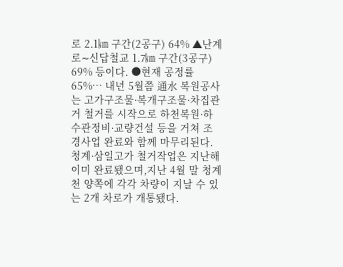로 2.1㎞ 구간(2공구) 64% ▲난계로∼신답철교 1.7㎞ 구간(3공구) 69% 등이다. ●현재 공정률 65%… 내년 5월쯤 通水 복원공사는 고가구조물·복개구조물·차집관거 철거를 시작으로 하천복원·하수관정비·교량건설 등을 거쳐 조경사업 완료와 함께 마무리된다. 청계·삼일고가 철거작업은 지난해 이미 완료됐으며,지난 4월 말 청계천 양쪽에 각각 차량이 지날 수 있는 2개 차로가 개통됐다.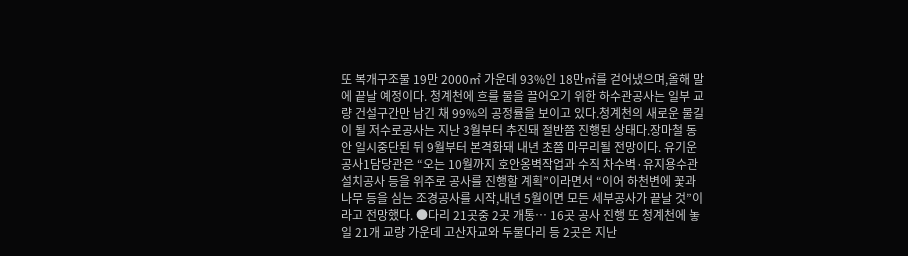또 복개구조물 19만 2000㎡ 가운데 93%인 18만㎡를 걷어냈으며,올해 말에 끝날 예정이다. 청계천에 흐를 물을 끌어오기 위한 하수관공사는 일부 교량 건설구간만 남긴 채 99%의 공정률을 보이고 있다.청계천의 새로운 물길이 될 저수로공사는 지난 3월부터 추진돼 절반쯤 진행된 상태다.장마철 동안 일시중단된 뒤 9월부터 본격화돼 내년 초쯤 마무리될 전망이다. 유기운 공사1담당관은 “오는 10월까지 호안옹벽작업과 수직 차수벽·유지용수관 설치공사 등을 위주로 공사를 진행할 계획”이라면서 “이어 하천변에 꽃과 나무 등을 심는 조경공사를 시작,내년 5월이면 모든 세부공사가 끝날 것”이라고 전망했다. ●다리 21곳중 2곳 개통… 16곳 공사 진행 또 청계천에 놓일 21개 교량 가운데 고산자교와 두물다리 등 2곳은 지난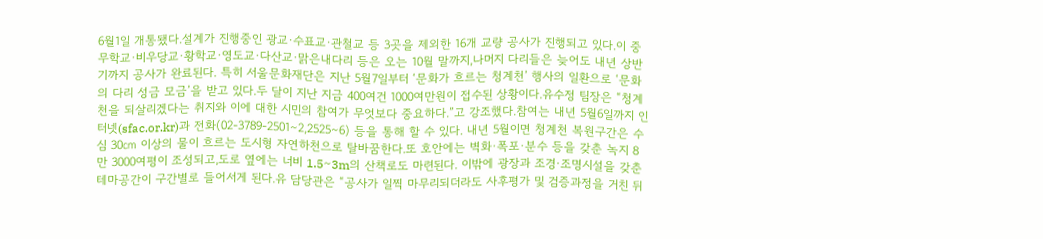6월1일 개통됐다.설계가 진행중인 광교·수표교·관철교 등 3곳을 제외한 16개 교량 공사가 진행되고 있다.이 중 무학교·비우당교·황학교·영도교·다산교·맑은내다리 등은 오는 10월 말까지,나머지 다리들은 늦어도 내년 상반기까지 공사가 완료된다. 특히 서울문화재단은 지난 5월7일부터 ‘문화가 흐르는 청계천’ 행사의 일환으로 ‘문화의 다리 성금 모금’을 받고 있다.두 달이 지난 지금 400여건 1000여만원이 접수된 상황이다.유수정 팀장은 “청계천을 되살리겠다는 취지와 이에 대한 시민의 참여가 무엇보다 중요하다.”고 강조했다.참여는 내년 5월6일까지 인터넷(sfac.or.kr)과 전화(02-3789-2501∼2,2525∼6) 등을 통해 할 수 있다. 내년 5월이면 청계천 복원구간은 수심 30㎝ 이상의 물이 흐르는 도시형 자연하천으로 탈바꿈한다.또 호안에는 벽화·폭포·분수 등을 갖춘 녹지 8만 3000여평이 조성되고,도로 옆에는 너비 1.5∼3m의 산책로도 마련된다. 이밖에 광장과 조경·조명시설을 갖춘 테마공간이 구간별로 들어서게 된다.유 담당관은 “공사가 일찍 마무리되더라도 사후평가 및 검증과정을 거친 뒤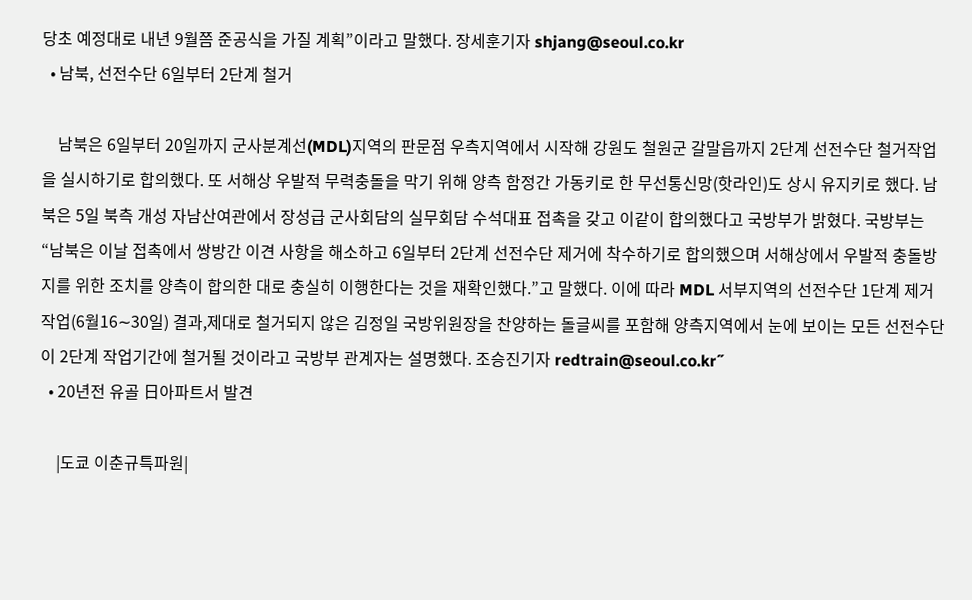당초 예정대로 내년 9월쯤 준공식을 가질 계획”이라고 말했다. 장세훈기자 shjang@seoul.co.kr
  • 남북, 선전수단 6일부터 2단계 철거

    남북은 6일부터 20일까지 군사분계선(MDL)지역의 판문점 우측지역에서 시작해 강원도 철원군 갈말읍까지 2단계 선전수단 철거작업을 실시하기로 합의했다. 또 서해상 우발적 무력충돌을 막기 위해 양측 함정간 가동키로 한 무선통신망(핫라인)도 상시 유지키로 했다. 남북은 5일 북측 개성 자남산여관에서 장성급 군사회담의 실무회담 수석대표 접촉을 갖고 이같이 합의했다고 국방부가 밝혔다. 국방부는 “남북은 이날 접촉에서 쌍방간 이견 사항을 해소하고 6일부터 2단계 선전수단 제거에 착수하기로 합의했으며 서해상에서 우발적 충돌방지를 위한 조치를 양측이 합의한 대로 충실히 이행한다는 것을 재확인했다.”고 말했다. 이에 따라 MDL 서부지역의 선전수단 1단계 제거작업(6월16∼30일) 결과,제대로 철거되지 않은 김정일 국방위원장을 찬양하는 돌글씨를 포함해 양측지역에서 눈에 보이는 모든 선전수단이 2단계 작업기간에 철거될 것이라고 국방부 관계자는 설명했다. 조승진기자 redtrain@seoul.co.kr˝
  • 20년전 유골 日아파트서 발견

    |도쿄 이춘규특파원|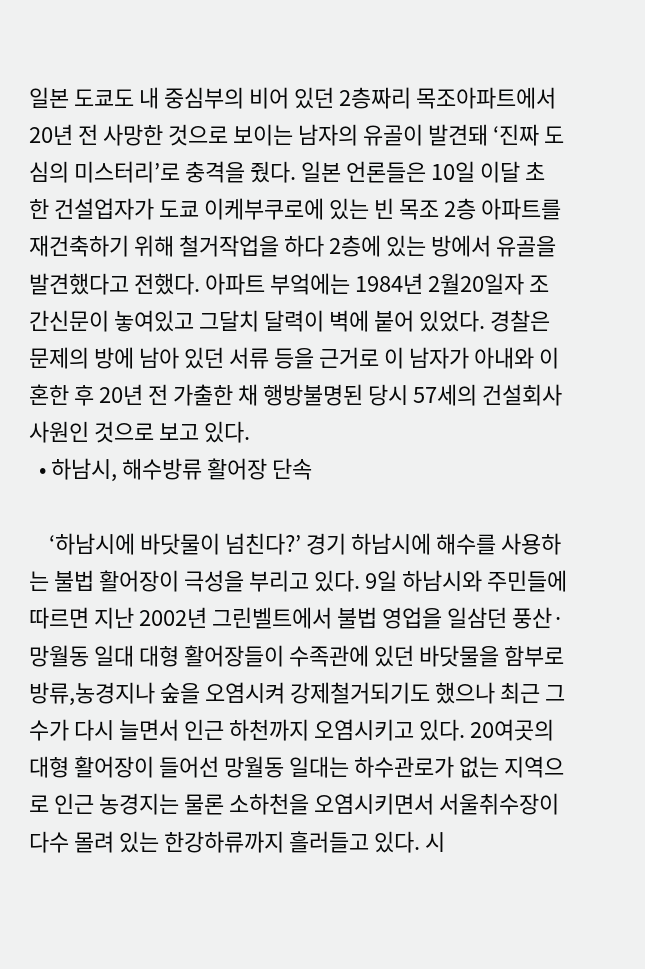일본 도쿄도 내 중심부의 비어 있던 2층짜리 목조아파트에서 20년 전 사망한 것으로 보이는 남자의 유골이 발견돼 ‘진짜 도심의 미스터리’로 충격을 줬다. 일본 언론들은 10일 이달 초 한 건설업자가 도쿄 이케부쿠로에 있는 빈 목조 2층 아파트를 재건축하기 위해 철거작업을 하다 2층에 있는 방에서 유골을 발견했다고 전했다. 아파트 부엌에는 1984년 2월20일자 조간신문이 놓여있고 그달치 달력이 벽에 붙어 있었다. 경찰은 문제의 방에 남아 있던 서류 등을 근거로 이 남자가 아내와 이혼한 후 20년 전 가출한 채 행방불명된 당시 57세의 건설회사 사원인 것으로 보고 있다.
  • 하남시, 해수방류 활어장 단속

    ‘하남시에 바닷물이 넘친다?’ 경기 하남시에 해수를 사용하는 불법 활어장이 극성을 부리고 있다. 9일 하남시와 주민들에 따르면 지난 2002년 그린벨트에서 불법 영업을 일삼던 풍산·망월동 일대 대형 활어장들이 수족관에 있던 바닷물을 함부로 방류,농경지나 숲을 오염시켜 강제철거되기도 했으나 최근 그 수가 다시 늘면서 인근 하천까지 오염시키고 있다. 20여곳의 대형 활어장이 들어선 망월동 일대는 하수관로가 없는 지역으로 인근 농경지는 물론 소하천을 오염시키면서 서울취수장이 다수 몰려 있는 한강하류까지 흘러들고 있다. 시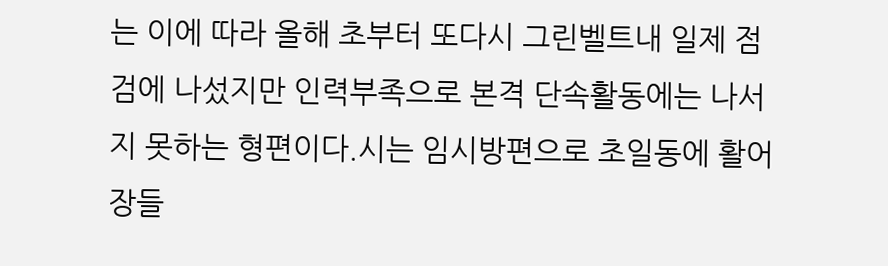는 이에 따라 올해 초부터 또다시 그린벨트내 일제 점검에 나섰지만 인력부족으로 본격 단속활동에는 나서지 못하는 형편이다.시는 임시방편으로 초일동에 활어장들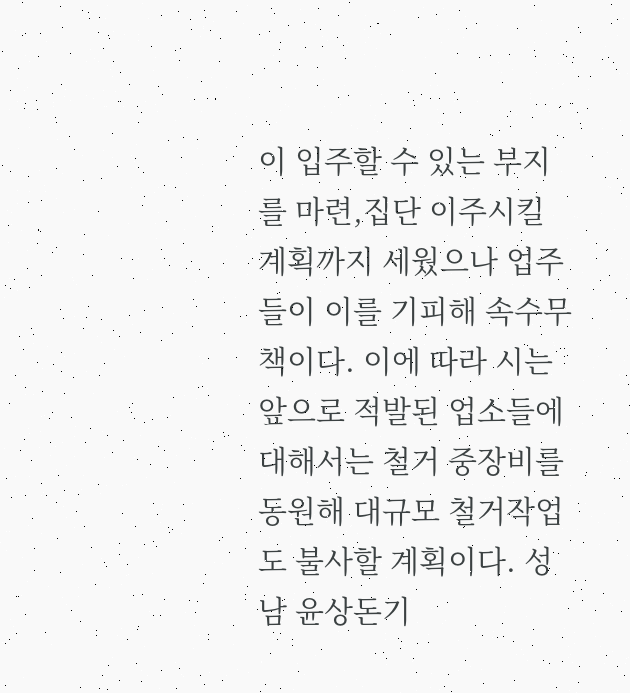이 입주할 수 있는 부지를 마련,집단 이주시킬 계획까지 세웠으나 업주들이 이를 기피해 속수무책이다. 이에 따라 시는 앞으로 적발된 업소들에 대해서는 철거 중장비를 동원해 대규모 철거작업도 불사할 계획이다. 성남 윤상돈기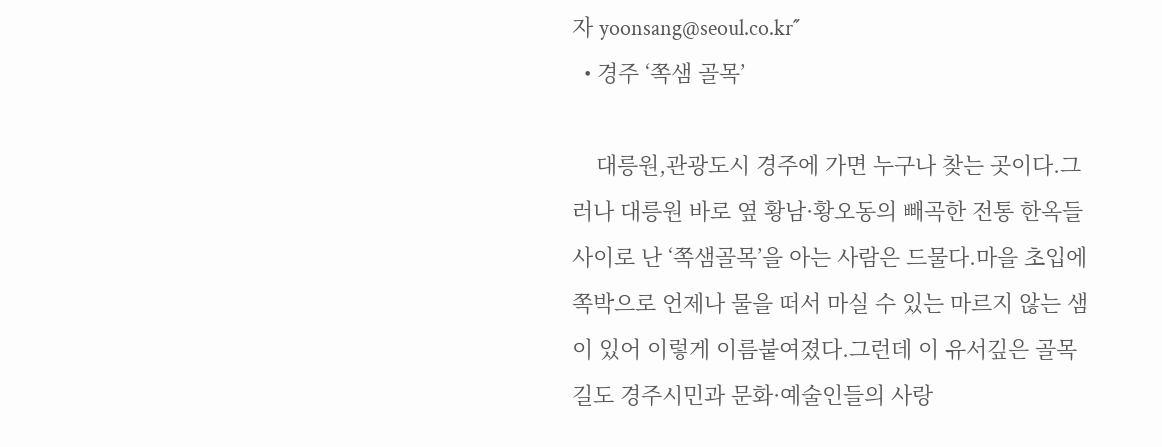자 yoonsang@seoul.co.kr˝
  • 경주 ‘쪽샘 골목’

    대릉원,관광도시 경주에 가면 누구나 찾는 곳이다.그러나 대릉원 바로 옆 황남·황오동의 빼곡한 전통 한옥들 사이로 난 ‘쪽샘골목’을 아는 사람은 드물다.마을 초입에 쪽박으로 언제나 물을 떠서 마실 수 있는 마르지 않는 샘이 있어 이렇게 이름붙여졌다.그런데 이 유서깊은 골목길도 경주시민과 문화·예술인들의 사랑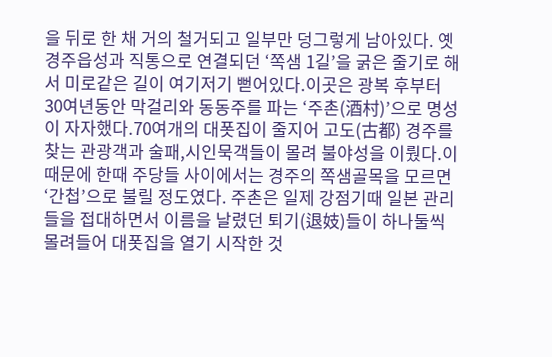을 뒤로 한 채 거의 철거되고 일부만 덩그렇게 남아있다. 옛 경주읍성과 직통으로 연결되던 ‘쪽샘 1길’을 굵은 줄기로 해서 미로같은 길이 여기저기 뻗어있다.이곳은 광복 후부터 30여년동안 막걸리와 동동주를 파는 ‘주촌(酒村)’으로 명성이 자자했다.70여개의 대폿집이 줄지어 고도(古都) 경주를 찾는 관광객과 술패,시인묵객들이 몰려 불야성을 이뤘다.이 때문에 한때 주당들 사이에서는 경주의 쪽샘골목을 모르면 ‘간첩’으로 불릴 정도였다. 주촌은 일제 강점기때 일본 관리들을 접대하면서 이름을 날렸던 퇴기(退妓)들이 하나둘씩 몰려들어 대폿집을 열기 시작한 것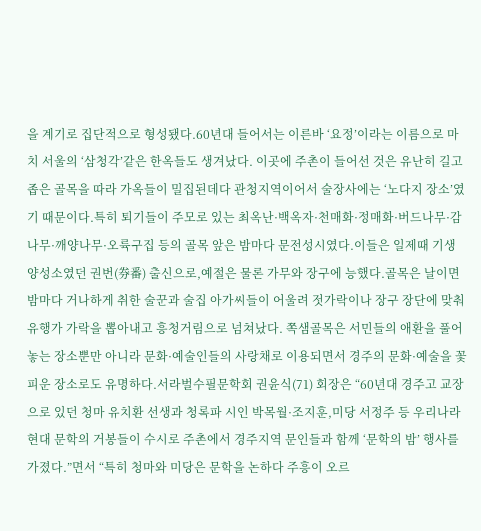을 계기로 집단적으로 형성됐다.60년대 들어서는 이른바 ‘요정’이라는 이름으로 마치 서울의 ‘삼청각’같은 한옥들도 생겨났다. 이곳에 주촌이 들어선 것은 유난히 길고 좁은 골목을 따라 가옥들이 밀집된데다 관청지역이어서 술장사에는 ‘노다지 장소’였기 때문이다.특히 퇴기들이 주모로 있는 최옥난·백옥자·천매화·정매화·버드나무·감나무·깨양나무·오륙구집 등의 골목 앞은 밤마다 문전성시였다.이들은 일제때 기생 양성소였던 권번(券番) 출신으로,예절은 물론 가무와 장구에 능했다.골목은 날이면 밤마다 거나하게 취한 술꾼과 술집 아가씨들이 어울려 젓가락이나 장구 장단에 맞춰 유행가 가락을 뽑아내고 흥청거림으로 넘쳐났다. 쪽샘골목은 서민들의 애환을 풀어놓는 장소뿐만 아니라 문화·예술인들의 사랑채로 이용되면서 경주의 문화·예술을 꽃피운 장소로도 유명하다.서라벌수필문학회 권윤식(71) 회장은 “60년대 경주고 교장으로 있던 청마 유치환 선생과 청록파 시인 박목월·조지훈,미당 서정주 등 우리나라 현대 문학의 거봉들이 수시로 주촌에서 경주지역 문인들과 함께 ‘문학의 밤’ 행사를 가졌다.”면서 “특히 청마와 미당은 문학을 논하다 주흥이 오르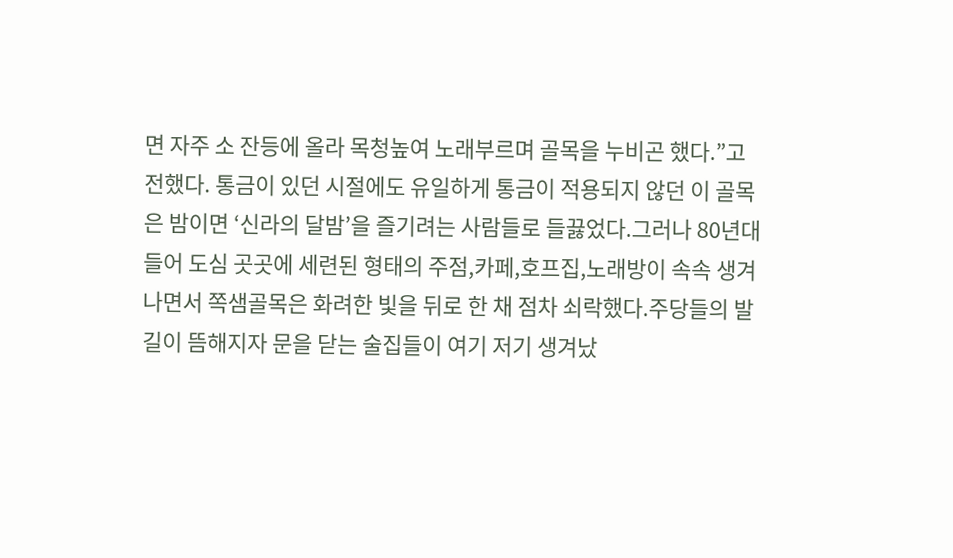면 자주 소 잔등에 올라 목청높여 노래부르며 골목을 누비곤 했다.”고 전했다. 통금이 있던 시절에도 유일하게 통금이 적용되지 않던 이 골목은 밤이면 ‘신라의 달밤’을 즐기려는 사람들로 들끓었다.그러나 80년대들어 도심 곳곳에 세련된 형태의 주점,카페,호프집,노래방이 속속 생겨나면서 쪽샘골목은 화려한 빛을 뒤로 한 채 점차 쇠락했다.주당들의 발길이 뜸해지자 문을 닫는 술집들이 여기 저기 생겨났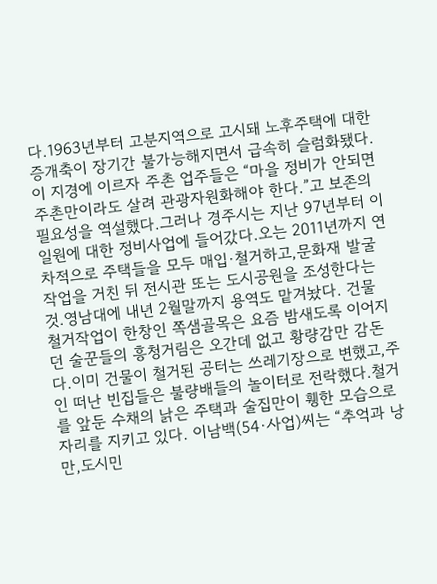다.1963년부터 고분지역으로 고시돼 노후주택에 대한 증개축이 장기간 불가능해지면서 급속히 슬럼화됐다. 이 지경에 이르자 주촌 업주들은 “마을 정비가 안되면 주촌만이라도 살려 관광자원화해야 한다.”고 보존의 필요성을 역설했다.그러나 경주시는 지난 97년부터 이 일원에 대한 정비사업에 들어갔다.오는 2011년까지 연차적으로 주택들을 모두 매입·철거하고,문화재 발굴작업을 거친 뒤 전시관 또는 도시공원을 조성한다는 것.영남대에 내년 2월말까지 용역도 맡겨놨다. 건물 철거작업이 한창인 쪽샘골목은 요즘 밤새도록 이어지던 술꾼들의 흥청거림은 오간데 없고 황량감만 감돈다.이미 건물이 철거된 공터는 쓰레기장으로 변했고,주인 떠난 빈집들은 불량배들의 놀이터로 전락했다.철거를 앞둔 수채의 낡은 주택과 술집만이 휑한 모습으로 자리를 지키고 있다. 이남백(54·사업)씨는 “추억과 낭만,도시민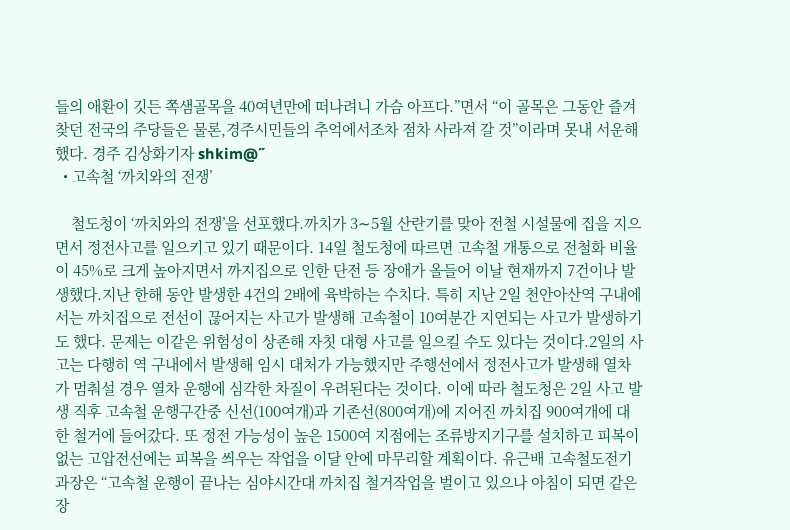들의 애환이 깃든 쪽샘골목을 40여년만에 떠나려니 가슴 아프다.”면서 “이 골목은 그동안 즐겨찾던 전국의 주당들은 물론,경주시민들의 추억에서조차 점차 사라져 갈 것”이라며 못내 서운해 했다. 경주 김상화기자 shkim@˝
  • 고속철 ‘까치와의 전쟁’

    철도청이 ‘까치와의 전쟁’을 선포했다.까치가 3∼5월 산란기를 맞아 전철 시설물에 집을 지으면서 정전사고를 일으키고 있기 때문이다. 14일 철도청에 따르면 고속철 개통으로 전철화 비율이 45%로 크게 높아지면서 까지집으로 인한 단전 등 장애가 올들어 이날 현재까지 7건이나 발생했다.지난 한해 동안 발생한 4건의 2배에 육박하는 수치다. 특히 지난 2일 천안아산역 구내에서는 까치집으로 전선이 끊어지는 사고가 발생해 고속철이 10여분간 지연되는 사고가 발생하기도 했다. 문제는 이같은 위험성이 상존해 자칫 대형 사고를 일으킬 수도 있다는 것이다.2일의 사고는 다행히 역 구내에서 발생해 임시 대처가 가능했지만 주행선에서 정전사고가 발생해 열차가 멈춰설 경우 열차 운행에 심각한 차질이 우려된다는 것이다. 이에 따라 철도청은 2일 사고 발생 직후 고속철 운행구간중 신선(100여개)과 기존선(800여개)에 지어진 까치집 900여개에 대한 철거에 들어갔다. 또 정전 가능성이 높은 1500여 지점에는 조류방지기구를 설치하고 피복이 없는 고압전선에는 피복을 씌우는 작업을 이달 안에 마무리할 계획이다. 유근배 고속철도전기과장은 “고속철 운행이 끝나는 심야시간대 까치집 철거작업을 벌이고 있으나 아침이 되면 같은 장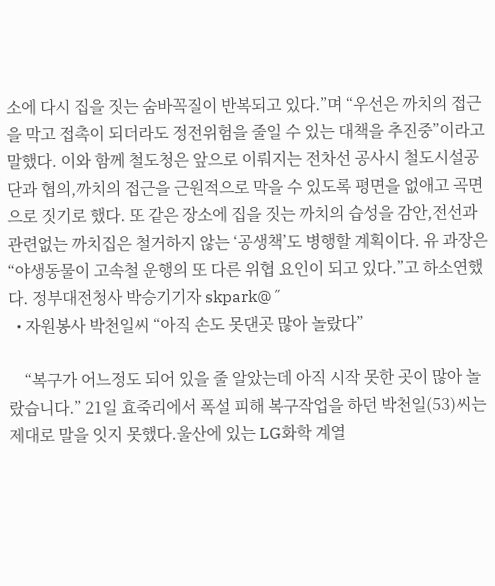소에 다시 집을 짓는 숨바꼭질이 반복되고 있다.”며 “우선은 까치의 접근을 막고 접촉이 되더라도 정전위험을 줄일 수 있는 대책을 추진중”이라고 말했다. 이와 함께 철도청은 앞으로 이뤄지는 전차선 공사시 철도시설공단과 협의,까치의 접근을 근원적으로 막을 수 있도록 평면을 없애고 곡면으로 짓기로 했다. 또 같은 장소에 집을 짓는 까치의 습성을 감안,전선과 관련없는 까치집은 철거하지 않는 ‘공생책’도 병행할 계획이다. 유 과장은 “야생동물이 고속철 운행의 또 다른 위협 요인이 되고 있다.”고 하소연했다. 정부대전청사 박승기기자 skpark@˝
  • 자원봉사 박천일씨 “아직 손도 못댄곳 많아 놀랐다”

    “복구가 어느정도 되어 있을 줄 알았는데 아직 시작 못한 곳이 많아 놀랐습니다.” 21일 효죽리에서 폭설 피해 복구작업을 하던 박천일(53)씨는 제대로 말을 잇지 못했다.울산에 있는 LG화학 계열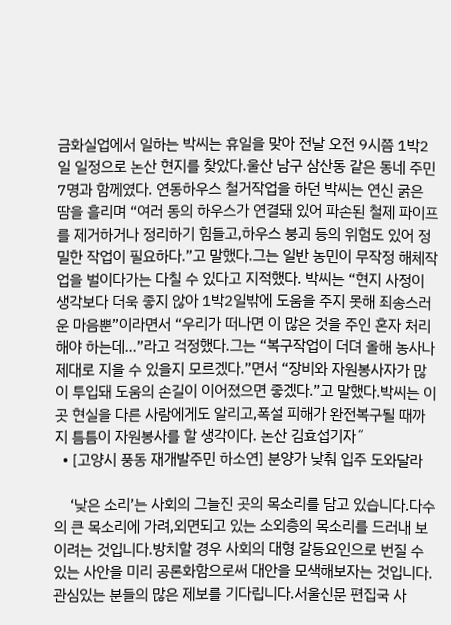금화실업에서 일하는 박씨는 휴일을 맞아 전날 오전 9시쯤 1박2일 일정으로 논산 현지를 찾았다.울산 남구 삼산동 같은 동네 주민 7명과 함께였다. 연동하우스 철거작업을 하던 박씨는 연신 굵은 땀을 흘리며 “여러 동의 하우스가 연결돼 있어 파손된 철제 파이프를 제거하거나 정리하기 힘들고,하우스 붕괴 등의 위험도 있어 정밀한 작업이 필요하다.”고 말했다.그는 일반 농민이 무작정 해체작업을 벌이다가는 다칠 수 있다고 지적했다. 박씨는 “현지 사정이 생각보다 더욱 좋지 않아 1박2일밖에 도움을 주지 못해 죄송스러운 마음뿐”이라면서 “우리가 떠나면 이 많은 것을 주인 혼자 처리해야 하는데…”라고 걱정했다.그는 “복구작업이 더뎌 올해 농사나 제대로 지을 수 있을지 모르겠다.”면서 “장비와 자원봉사자가 많이 투입돼 도움의 손길이 이어졌으면 좋겠다.”고 말했다.박씨는 이곳 현실을 다른 사람에게도 알리고,폭설 피해가 완전복구될 때까지 틈틈이 자원봉사를 할 생각이다. 논산 김효섭기자˝
  • [고양시 풍동 재개발주민 하소연] 분양가 낮춰 입주 도와달라

    ‘낮은 소리’는 사회의 그늘진 곳의 목소리를 담고 있습니다.다수의 큰 목소리에 가려,외면되고 있는 소외층의 목소리를 드러내 보이려는 것입니다.방치할 경우 사회의 대형 갈등요인으로 번질 수 있는 사안을 미리 공론화함으로써 대안을 모색해보자는 것입니다.관심있는 분들의 많은 제보를 기다립니다.서울신문 편집국 사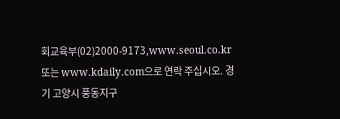회교육부(02)2000-9173,www.seoul.co.kr 또는 www.kdaily.com으로 연락 주십시오. 경기 고양시 풍동지구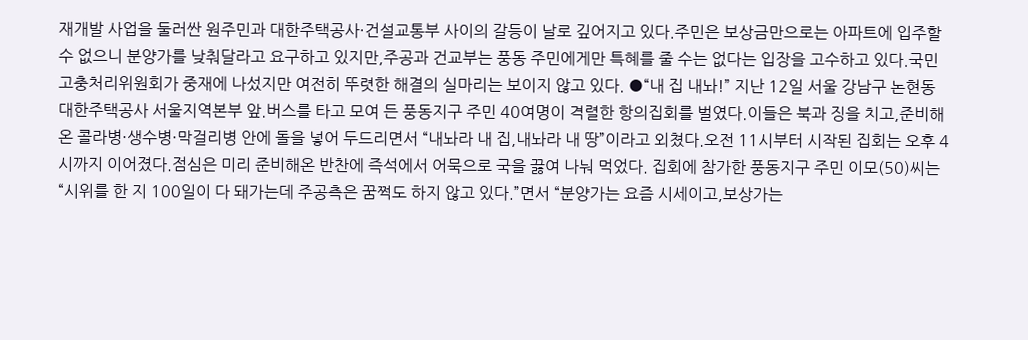재개발 사업을 둘러싼 원주민과 대한주택공사·건설교통부 사이의 갈등이 날로 깊어지고 있다.주민은 보상금만으로는 아파트에 입주할 수 없으니 분양가를 낮춰달라고 요구하고 있지만,주공과 건교부는 풍동 주민에게만 특혜를 줄 수는 없다는 입장을 고수하고 있다.국민고충처리위원회가 중재에 나섰지만 여전히 뚜렷한 해결의 실마리는 보이지 않고 있다. ●“내 집 내놔!” 지난 12일 서울 강남구 논현동 대한주택공사 서울지역본부 앞.버스를 타고 모여 든 풍동지구 주민 40여명이 격렬한 항의집회를 벌였다.이들은 북과 징을 치고,준비해 온 콜라병·생수병·막걸리병 안에 돌을 넣어 두드리면서 “내놔라 내 집,내놔라 내 땅”이라고 외쳤다.오전 11시부터 시작된 집회는 오후 4시까지 이어졌다.점심은 미리 준비해온 반찬에 즉석에서 어묵으로 국을 끓여 나눠 먹었다. 집회에 참가한 풍동지구 주민 이모(50)씨는 “시위를 한 지 100일이 다 돼가는데 주공측은 꿈쩍도 하지 않고 있다.”면서 “분양가는 요즘 시세이고,보상가는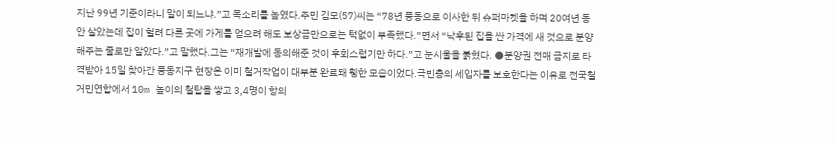지난 99년 기준이라니 말이 되느냐.”고 목소리를 높였다.주민 김모(57)씨는 “78년 풍동으로 이사한 뒤 슈퍼마켓을 하며 20여년 동안 살았는데 집이 헐려 다른 곳에 가게를 얻으려 해도 보상금만으로는 턱없이 부족했다.”면서 “낙후된 집을 싼 가격에 새 것으로 분양해주는 줄로만 알았다.”고 말했다.그는 “재개발에 동의해준 것이 후회스럽기만 하다.”고 눈시울을 붉혔다. ●분양권 전매 금지로 타격받아 15일 찾아간 풍동지구 현장은 이미 철거작업이 대부분 완료돼 휑한 모습이었다.극빈층의 세입자를 보호한다는 이유로 전국철거민연합에서 10m 높이의 철탑을 쌓고 3,4명이 항의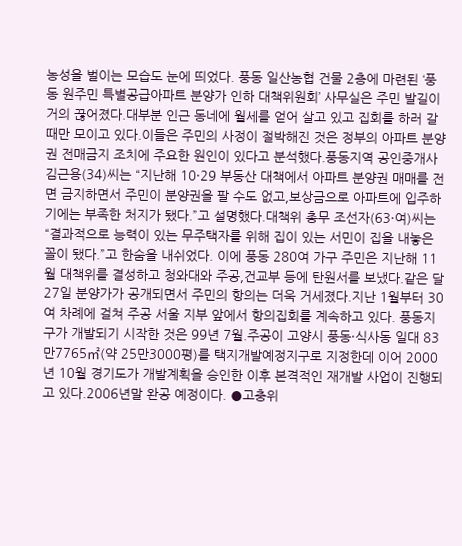농성을 벌이는 모습도 눈에 띄었다. 풍동 일산농협 건물 2층에 마련된 ‘풍동 원주민 특별공급아파트 분양가 인하 대책위원회’ 사무실은 주민 발길이 거의 끊어졌다.대부분 인근 동네에 월세를 얻어 살고 있고 집회를 하러 갈 때만 모이고 있다.이들은 주민의 사정이 절박해진 것은 정부의 아파트 분양권 전매금지 조치에 주요한 원인이 있다고 분석했다.풍동지역 공인중개사 김근용(34)씨는 “지난해 10·29 부동산 대책에서 아파트 분양권 매매를 전면 금지하면서 주민이 분양권을 팔 수도 없고,보상금으로 아파트에 입주하기에는 부족한 처지가 됐다.”고 설명했다.대책위 총무 조선자(63·여)씨는 “결과적으로 능력이 있는 무주택자를 위해 집이 있는 서민이 집을 내놓은 꼴이 됐다.”고 한숨을 내쉬었다. 이에 풍동 280여 가구 주민은 지난해 11월 대책위를 결성하고 청와대와 주공,건교부 등에 탄원서를 보냈다.같은 달 27일 분양가가 공개되면서 주민의 항의는 더욱 거세졌다.지난 1월부터 30여 차례에 걸쳐 주공 서울 지부 앞에서 항의집회를 계속하고 있다. 풍동지구가 개발되기 시작한 것은 99년 7월.주공이 고양시 풍동·식사동 일대 83만7765㎡(약 25만3000평)를 택지개발예정지구로 지정한데 이어 2000년 10월 경기도가 개발계획을 승인한 이후 본격적인 재개발 사업이 진행되고 있다.2006년말 완공 예정이다. ●고충위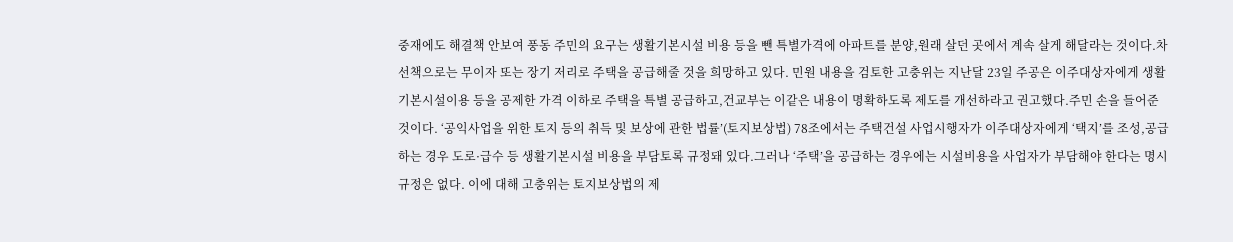중재에도 해결책 안보여 풍동 주민의 요구는 생활기본시설 비용 등을 뺀 특별가격에 아파트를 분양,원래 살던 곳에서 계속 살게 해달라는 것이다.차선책으로는 무이자 또는 장기 저리로 주택을 공급해줄 것을 희망하고 있다. 민원 내용을 검토한 고충위는 지난달 23일 주공은 이주대상자에게 생활기본시설이용 등을 공제한 가격 이하로 주택을 특별 공급하고,건교부는 이같은 내용이 명확하도록 제도를 개선하라고 권고했다.주민 손을 들어준 것이다. ‘공익사업을 위한 토지 등의 취득 및 보상에 관한 법률’(토지보상법) 78조에서는 주택건설 사업시행자가 이주대상자에게 ‘택지’를 조성,공급하는 경우 도로·급수 등 생활기본시설 비용을 부담토록 규정돼 있다.그러나 ‘주택’을 공급하는 경우에는 시설비용을 사업자가 부담해야 한다는 명시 규정은 없다. 이에 대해 고충위는 토지보상법의 제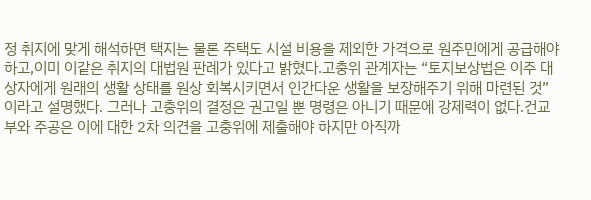정 취지에 맞게 해석하면 택지는 물론 주택도 시설 비용을 제외한 가격으로 원주민에게 공급해야 하고,이미 이같은 취지의 대법원 판례가 있다고 밝혔다.고충위 관계자는 “토지보상법은 이주 대상자에게 원래의 생활 상태를 원상 회복시키면서 인간다운 생활을 보장해주기 위해 마련된 것”이라고 설명했다. 그러나 고충위의 결정은 권고일 뿐 명령은 아니기 때문에 강제력이 없다.건교부와 주공은 이에 대한 2차 의견을 고충위에 제출해야 하지만 아직까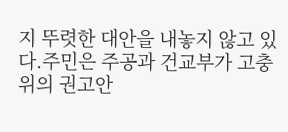지 뚜렷한 대안을 내놓지 않고 있다.주민은 주공과 건교부가 고충위의 권고안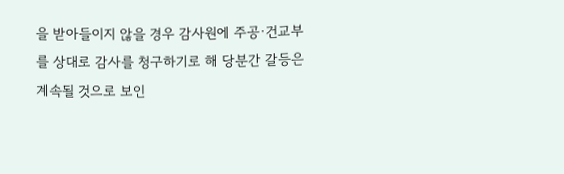을 받아들이지 않을 경우 감사원에 주공·건교부를 상대로 감사를 청구하기로 해 당분간 갈등은 계속될 것으로 보인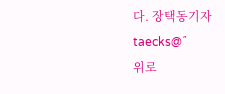다. 장택동기자 taecks@˝
위로